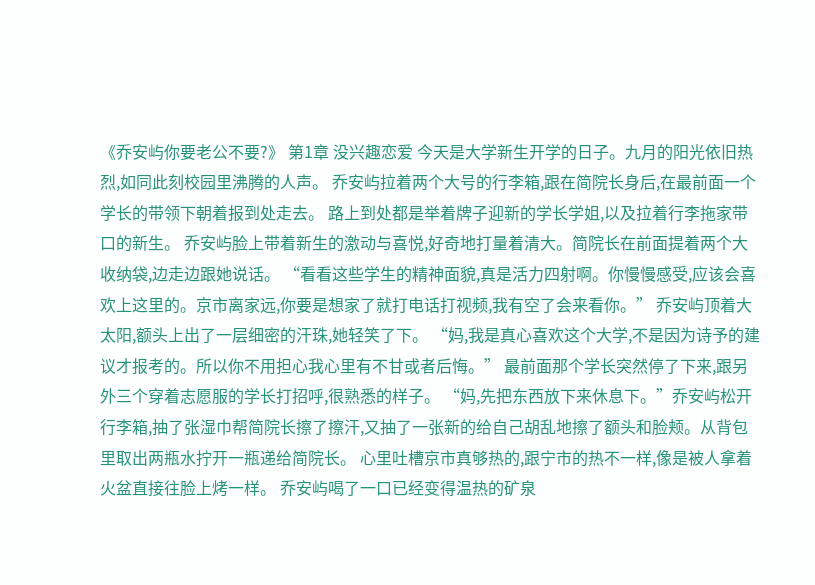《乔安屿你要老公不要?》 第1章 没兴趣恋爱 今天是大学新生开学的日子。九月的阳光依旧热烈,如同此刻校园里沸腾的人声。 乔安屿拉着两个大号的行李箱,跟在简院长身后,在最前面一个学长的带领下朝着报到处走去。 路上到处都是举着牌子迎新的学长学姐,以及拉着行李拖家带口的新生。 乔安屿脸上带着新生的激动与喜悦,好奇地打量着清大。简院长在前面提着两个大收纳袋,边走边跟她说话。 “看看这些学生的精神面貌,真是活力四射啊。你慢慢感受,应该会喜欢上这里的。京市离家远,你要是想家了就打电话打视频,我有空了会来看你。” 乔安屿顶着大太阳,额头上出了一层细密的汗珠,她轻笑了下。 “妈,我是真心喜欢这个大学,不是因为诗予的建议才报考的。所以你不用担心我心里有不甘或者后悔。” 最前面那个学长突然停了下来,跟另外三个穿着志愿服的学长打招呼,很熟悉的样子。 “妈,先把东西放下来休息下。”乔安屿松开行李箱,抽了张湿巾帮简院长擦了擦汗,又抽了一张新的给自己胡乱地擦了额头和脸颊。从背包里取出两瓶水拧开一瓶递给简院长。 心里吐槽京市真够热的,跟宁市的热不一样,像是被人拿着火盆直接往脸上烤一样。 乔安屿喝了一口已经变得温热的矿泉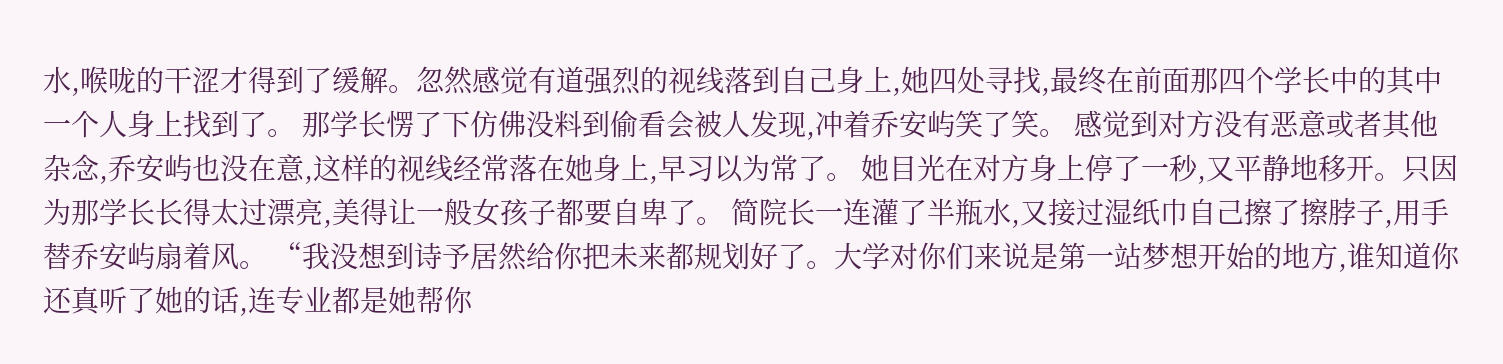水,喉咙的干涩才得到了缓解。忽然感觉有道强烈的视线落到自己身上,她四处寻找,最终在前面那四个学长中的其中一个人身上找到了。 那学长愣了下仿佛没料到偷看会被人发现,冲着乔安屿笑了笑。 感觉到对方没有恶意或者其他杂念,乔安屿也没在意,这样的视线经常落在她身上,早习以为常了。 她目光在对方身上停了一秒,又平静地移开。只因为那学长长得太过漂亮,美得让一般女孩子都要自卑了。 简院长一连灌了半瓶水,又接过湿纸巾自己擦了擦脖子,用手替乔安屿扇着风。 “我没想到诗予居然给你把未来都规划好了。大学对你们来说是第一站梦想开始的地方,谁知道你还真听了她的话,连专业都是她帮你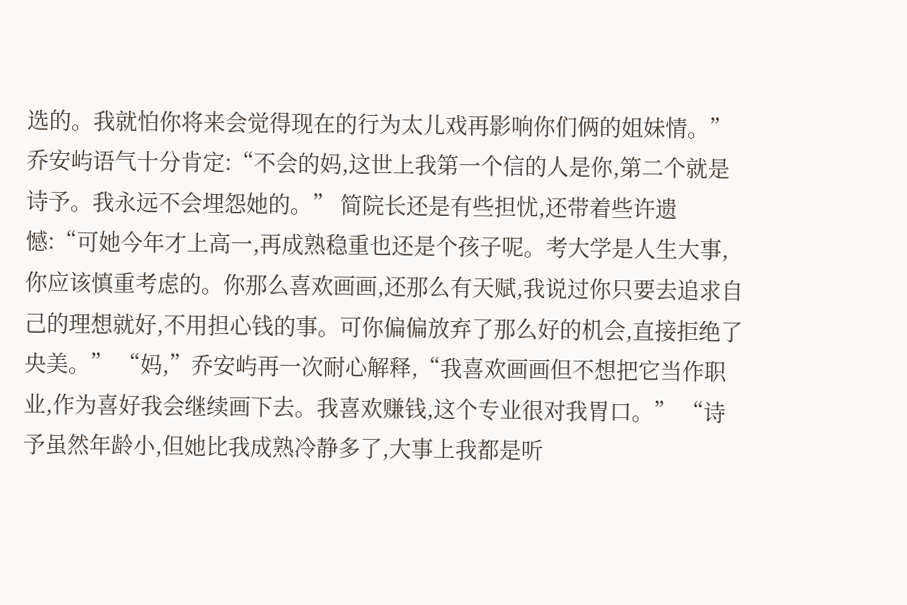选的。我就怕你将来会觉得现在的行为太儿戏再影响你们俩的姐妹情。” 乔安屿语气十分肯定:“不会的妈,这世上我第一个信的人是你,第二个就是诗予。我永远不会埋怨她的。” 简院长还是有些担忧,还带着些许遗憾:“可她今年才上高一,再成熟稳重也还是个孩子呢。考大学是人生大事,你应该慎重考虑的。你那么喜欢画画,还那么有天赋,我说过你只要去追求自己的理想就好,不用担心钱的事。可你偏偏放弃了那么好的机会,直接拒绝了央美。” “妈,”乔安屿再一次耐心解释,“我喜欢画画但不想把它当作职业,作为喜好我会继续画下去。我喜欢赚钱,这个专业很对我胃口。” “诗予虽然年龄小,但她比我成熟冷静多了,大事上我都是听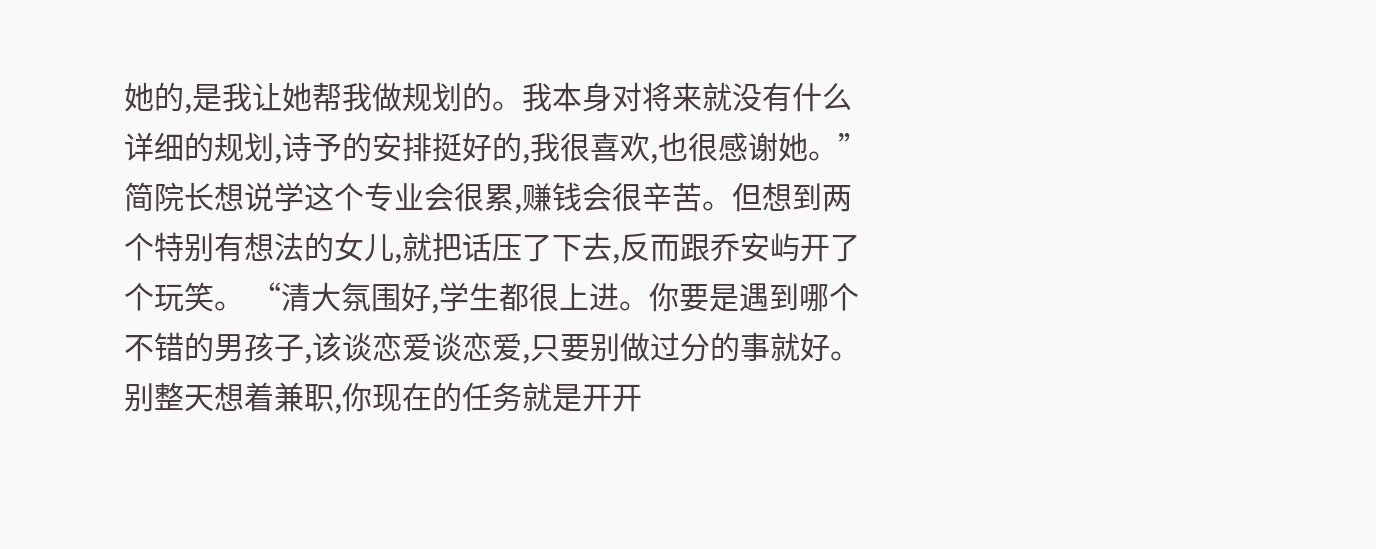她的,是我让她帮我做规划的。我本身对将来就没有什么详细的规划,诗予的安排挺好的,我很喜欢,也很感谢她。” 简院长想说学这个专业会很累,赚钱会很辛苦。但想到两个特别有想法的女儿,就把话压了下去,反而跟乔安屿开了个玩笑。 “清大氛围好,学生都很上进。你要是遇到哪个不错的男孩子,该谈恋爱谈恋爱,只要别做过分的事就好。别整天想着兼职,你现在的任务就是开开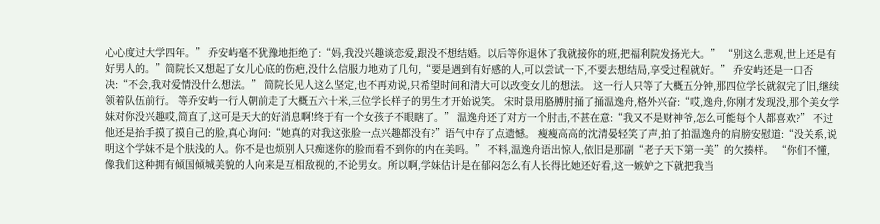心心度过大学四年。” 乔安屿毫不犹豫地拒绝了:“妈,我没兴趣谈恋爱,跟没不想结婚。以后等你退休了我就接你的班,把福利院发扬光大。” “别这么悲观,世上还是有好男人的。”简院长又想起了女儿心底的伤疤,没什么信服力地劝了几句,“要是遇到有好感的人,可以尝试一下,不要去想结局,享受过程就好。” 乔安屿还是一口否决:“不会,我对爱情没什么想法。” 简院长见人这么坚定,也不再劝说,只希望时间和清大可以改变女儿的想法。 这一行人只等了大概五分钟,那四位学长就叙完了旧,继续领着队伍前行。 等乔安屿一行人朝前走了大概五六十米,三位学长样子的男生才开始说笑。 宋时景用胳膊肘捅了捅温逸舟,格外兴奋:“哎,逸舟,你刚才发现没,那个美女学妹对你没兴趣哎,简直了,这可是天大的好消息啊!终于有一个女孩子不眼瞎了。” 温逸舟还了对方一个肘击,不甚在意:“我又不是财神爷,怎么可能每个人都喜欢?” 不过他还是抬手摸了摸自己的脸,真心询问:“她真的对我这张脸一点兴趣都没有?”语气中存了点遗憾。 瘦瘦高高的沈清晏轻笑了声,拍了拍温逸舟的肩膀安慰道:“没关系,说明这个学妹不是个肤浅的人。你不是也烦别人只痴迷你的脸而看不到你的内在美吗。” 不料,温逸舟语出惊人,依旧是那副“老子天下第一美”的欠揍样。 “你们不懂,像我们这种拥有倾国倾城美貌的人向来是互相敌视的,不论男女。所以啊,学妹估计是在郁闷怎么有人长得比她还好看,这一嫉妒之下就把我当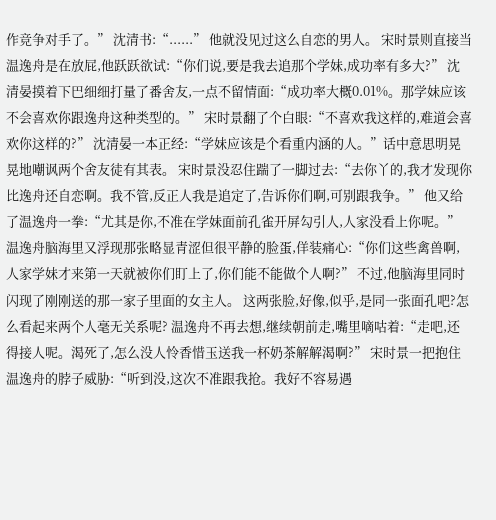作竞争对手了。” 沈清书:“......” 他就没见过这么自恋的男人。 宋时景则直接当温逸舟是在放屁,他跃跃欲试:“你们说,要是我去追那个学妹,成功率有多大?” 沈清晏摸着下巴细细打量了番舍友,一点不留情面:“成功率大概0.01%。那学妹应该不会喜欢你跟逸舟这种类型的。” 宋时景翻了个白眼:“不喜欢我这样的,难道会喜欢你这样的?” 沈清晏一本正经:“学妹应该是个看重内涵的人。”话中意思明晃晃地嘲讽两个舍友徒有其表。 宋时景没忍住踹了一脚过去:“去你丫的,我才发现你比逸舟还自恋啊。我不管,反正人我是追定了,告诉你们啊,可别跟我争。” 他又给了温逸舟一拳:“尤其是你,不准在学妹面前孔雀开屏勾引人,人家没看上你呢。” 温逸舟脑海里又浮现那张略显青涩但很平静的脸蛋,佯装痛心:“你们这些禽兽啊,人家学妹才来第一天就被你们盯上了,你们能不能做个人啊?” 不过,他脑海里同时闪现了刚刚送的那一家子里面的女主人。 这两张脸,好像,似乎,是同一张面孔吧?怎么看起来两个人毫无关系呢? 温逸舟不再去想,继续朝前走,嘴里嘀咕着:“走吧,还得接人呢。渴死了,怎么没人怜香惜玉送我一杯奶茶解解渴啊?” 宋时景一把抱住温逸舟的脖子威胁:“听到没,这次不准跟我抢。我好不容易遇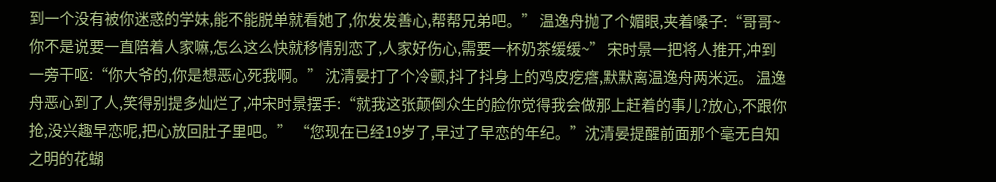到一个没有被你迷惑的学妹,能不能脱单就看她了,你发发善心,帮帮兄弟吧。” 温逸舟抛了个媚眼,夹着嗓子:“哥哥~你不是说要一直陪着人家嘛,怎么这么快就移情别恋了,人家好伤心,需要一杯奶茶缓缓~” 宋时景一把将人推开,冲到一旁干呕:“你大爷的,你是想恶心死我啊。” 沈清晏打了个冷颤,抖了抖身上的鸡皮疙瘩,默默离温逸舟两米远。 温逸舟恶心到了人,笑得别提多灿烂了,冲宋时景摆手:“就我这张颠倒众生的脸你觉得我会做那上赶着的事儿?放心,不跟你抢,没兴趣早恋呢,把心放回肚子里吧。” “您现在已经19岁了,早过了早恋的年纪。”沈清晏提醒前面那个毫无自知之明的花蝴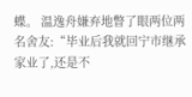蝶。 温逸舟嫌弃地瞥了眼两位两名舍友:“毕业后我就回宁市继承家业了,还是不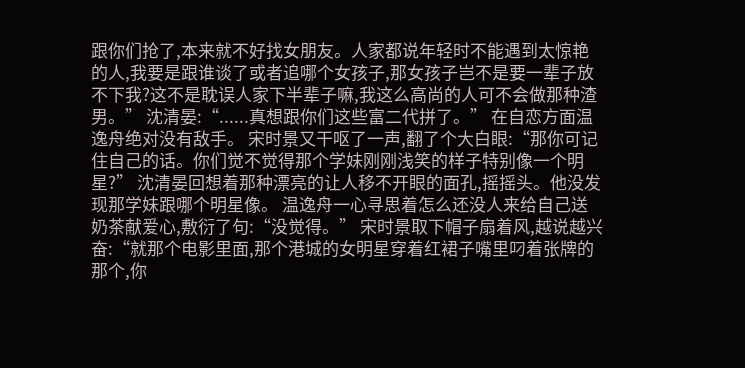跟你们抢了,本来就不好找女朋友。人家都说年轻时不能遇到太惊艳的人,我要是跟谁谈了或者追哪个女孩子,那女孩子岂不是要一辈子放不下我?这不是耽误人家下半辈子嘛,我这么高尚的人可不会做那种渣男。” 沈清晏:“......真想跟你们这些富二代拼了。” 在自恋方面温逸舟绝对没有敌手。 宋时景又干呕了一声,翻了个大白眼:“那你可记住自己的话。你们觉不觉得那个学妹刚刚浅笑的样子特别像一个明星?” 沈清晏回想着那种漂亮的让人移不开眼的面孔,摇摇头。他没发现那学妹跟哪个明星像。 温逸舟一心寻思着怎么还没人来给自己送奶茶献爱心,敷衍了句:“没觉得。” 宋时景取下帽子扇着风,越说越兴奋:“就那个电影里面,那个港城的女明星穿着红裙子嘴里叼着张牌的那个,你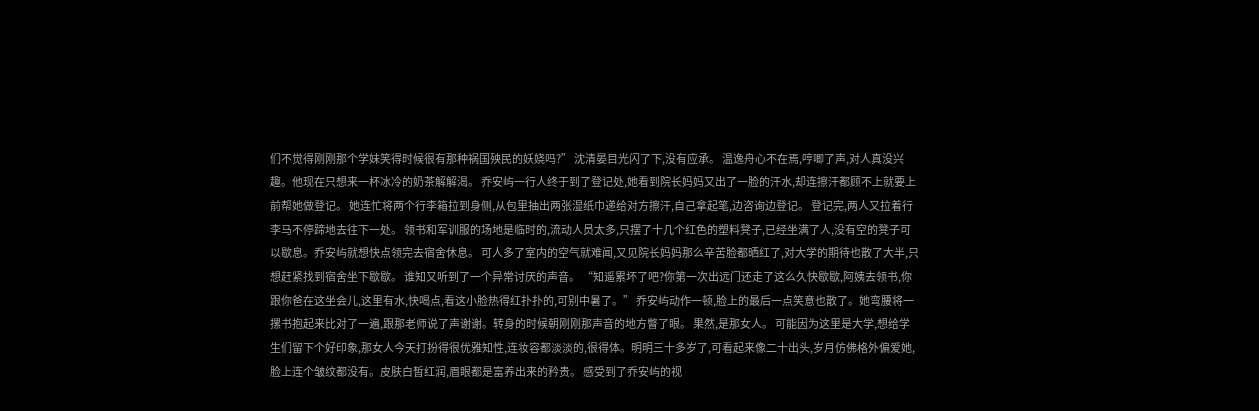们不觉得刚刚那个学妹笑得时候很有那种祸国殃民的妖娆吗?” 沈清晏目光闪了下,没有应承。 温逸舟心不在焉,哼唧了声,对人真没兴趣。他现在只想来一杯冰冷的奶茶解解渴。 乔安屿一行人终于到了登记处,她看到院长妈妈又出了一脸的汗水,却连擦汗都顾不上就要上前帮她做登记。 她连忙将两个行李箱拉到身侧,从包里抽出两张湿纸巾递给对方擦汗,自己拿起笔,边咨询边登记。 登记完,两人又拉着行李马不停蹄地去往下一处。 领书和军训服的场地是临时的,流动人员太多,只摆了十几个红色的塑料凳子,已经坐满了人,没有空的凳子可以歇息。乔安屿就想快点领完去宿舍休息。 可人多了室内的空气就难闻,又见院长妈妈那么辛苦脸都晒红了,对大学的期待也散了大半,只想赶紧找到宿舍坐下歇歇。 谁知又听到了一个异常讨厌的声音。 “知遥累坏了吧?你第一次出远门还走了这么久快歇歇,阿姨去领书,你跟你爸在这坐会儿,这里有水,快喝点,看这小脸热得红扑扑的,可别中暑了。” 乔安屿动作一顿,脸上的最后一点笑意也散了。她弯腰将一摞书抱起来比对了一遍,跟那老师说了声谢谢。转身的时候朝刚刚那声音的地方瞥了眼。 果然,是那女人。 可能因为这里是大学,想给学生们留下个好印象,那女人今天打扮得很优雅知性,连妆容都淡淡的,很得体。明明三十多岁了,可看起来像二十出头,岁月仿佛格外偏爱她,脸上连个皱纹都没有。皮肤白皙红润,眉眼都是富养出来的矜贵。 感受到了乔安屿的视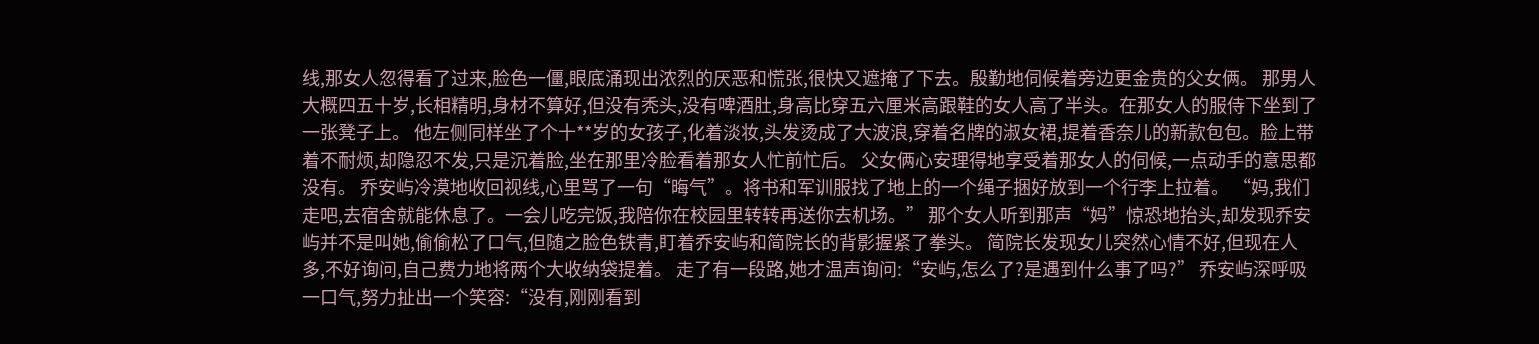线,那女人忽得看了过来,脸色一僵,眼底涌现出浓烈的厌恶和慌张,很快又遮掩了下去。殷勤地伺候着旁边更金贵的父女俩。 那男人大概四五十岁,长相精明,身材不算好,但没有秃头,没有啤酒肚,身高比穿五六厘米高跟鞋的女人高了半头。在那女人的服侍下坐到了一张凳子上。 他左侧同样坐了个十**岁的女孩子,化着淡妆,头发烫成了大波浪,穿着名牌的淑女裙,提着香奈儿的新款包包。脸上带着不耐烦,却隐忍不发,只是沉着脸,坐在那里冷脸看着那女人忙前忙后。 父女俩心安理得地享受着那女人的伺候,一点动手的意思都没有。 乔安屿冷漠地收回视线,心里骂了一句“晦气”。将书和军训服找了地上的一个绳子捆好放到一个行李上拉着。 “妈,我们走吧,去宿舍就能休息了。一会儿吃完饭,我陪你在校园里转转再送你去机场。” 那个女人听到那声“妈”惊恐地抬头,却发现乔安屿并不是叫她,偷偷松了口气,但随之脸色铁青,盯着乔安屿和简院长的背影握紧了拳头。 简院长发现女儿突然心情不好,但现在人多,不好询问,自己费力地将两个大收纳袋提着。 走了有一段路,她才温声询问:“安屿,怎么了?是遇到什么事了吗?” 乔安屿深呼吸一口气,努力扯出一个笑容:“没有,刚刚看到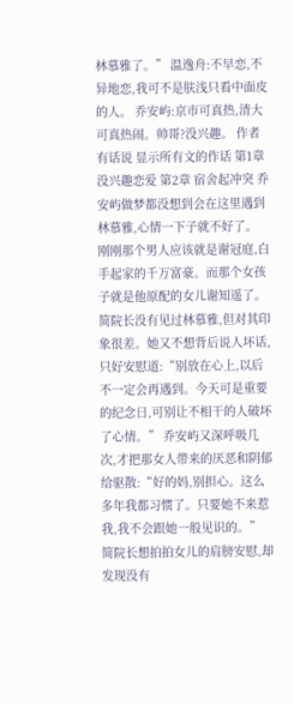林慕雅了。” 温逸舟:不早恋,不异地恋,我可不是肤浅只看中面皮的人。 乔安屿:京市可真热,清大可真热闹。帅哥?没兴趣。 作者有话说 显示所有文的作话 第1章 没兴趣恋爱 第2章 宿舍起冲突 乔安屿做梦都没想到会在这里遇到林慕雅,心情一下子就不好了。 刚刚那个男人应该就是谢冠庭,白手起家的千万富豪。而那个女孩子就是他原配的女儿谢知遥了。 简院长没有见过林慕雅,但对其印象很差。她又不想背后说人坏话,只好安慰道:“别放在心上,以后不一定会再遇到。今天可是重要的纪念日,可别让不相干的人破坏了心情。” 乔安屿又深呼吸几次,才把那女人带来的厌恶和阴郁给驱散:“好的妈,别担心。这么多年我都习惯了。只要她不来惹我,我不会跟她一般见识的。” 简院长想拍拍女儿的肩膀安慰,却发现没有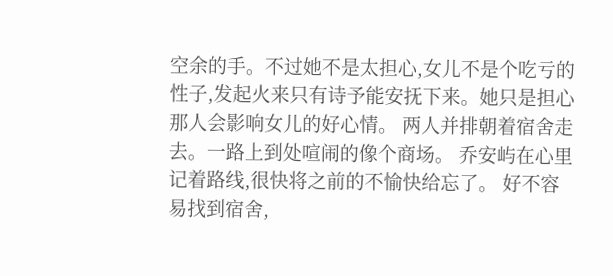空余的手。不过她不是太担心,女儿不是个吃亏的性子,发起火来只有诗予能安抚下来。她只是担心那人会影响女儿的好心情。 两人并排朝着宿舍走去。一路上到处喧闹的像个商场。 乔安屿在心里记着路线,很快将之前的不愉快给忘了。 好不容易找到宿舍,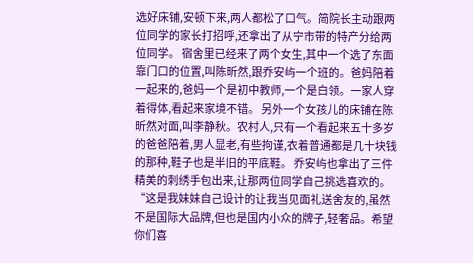选好床铺,安顿下来,两人都松了口气。简院长主动跟两位同学的家长打招呼,还拿出了从宁市带的特产分给两位同学。 宿舍里已经来了两个女生,其中一个选了东面靠门口的位置,叫陈昕然,跟乔安屿一个班的。爸妈陪着一起来的,爸妈一个是初中教师,一个是白领。一家人穿着得体,看起来家境不错。 另外一个女孩儿的床铺在陈昕然对面,叫李静秋。农村人,只有一个看起来五十多岁的爸爸陪着,男人显老,有些拘谨,衣着普通都是几十块钱的那种,鞋子也是半旧的平底鞋。 乔安屿也拿出了三件精美的刺绣手包出来,让那两位同学自己挑选喜欢的。 “这是我妹妹自己设计的让我当见面礼送舍友的,虽然不是国际大品牌,但也是国内小众的牌子,轻奢品。希望你们喜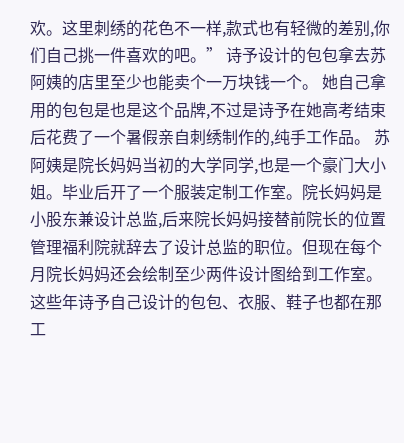欢。这里刺绣的花色不一样,款式也有轻微的差别,你们自己挑一件喜欢的吧。” 诗予设计的包包拿去苏阿姨的店里至少也能卖个一万块钱一个。 她自己拿用的包包是也是这个品牌,不过是诗予在她高考结束后花费了一个暑假亲自刺绣制作的,纯手工作品。 苏阿姨是院长妈妈当初的大学同学,也是一个豪门大小姐。毕业后开了一个服装定制工作室。院长妈妈是小股东兼设计总监,后来院长妈妈接替前院长的位置管理福利院就辞去了设计总监的职位。但现在每个月院长妈妈还会绘制至少两件设计图给到工作室。 这些年诗予自己设计的包包、衣服、鞋子也都在那工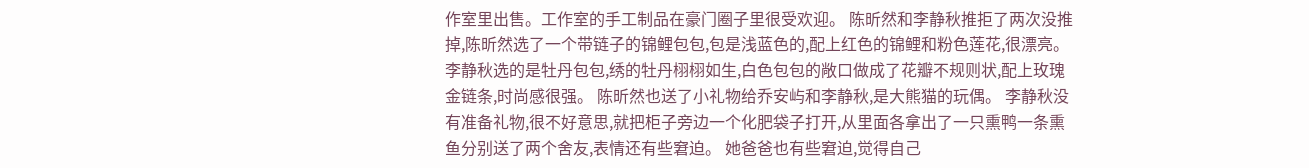作室里出售。工作室的手工制品在豪门圈子里很受欢迎。 陈昕然和李静秋推拒了两次没推掉,陈昕然选了一个带链子的锦鲤包包,包是浅蓝色的,配上红色的锦鲤和粉色莲花,很漂亮。李静秋选的是牡丹包包,绣的牡丹栩栩如生,白色包包的敞口做成了花瓣不规则状,配上玫瑰金链条,时尚感很强。 陈昕然也送了小礼物给乔安屿和李静秋,是大熊猫的玩偶。 李静秋没有准备礼物,很不好意思,就把柜子旁边一个化肥袋子打开,从里面各拿出了一只熏鸭一条熏鱼分别送了两个舍友,表情还有些窘迫。 她爸爸也有些窘迫,觉得自己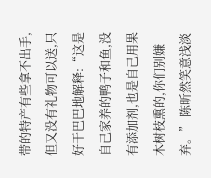带的特产有些拿不出手,但又没有礼物可以送,只好干巴巴地解释:“这是自己家养的鸭子和鱼,没有添加剂,也是自己用果木树枝熏的,你们别嫌弃。” 陈昕然笑意浅淡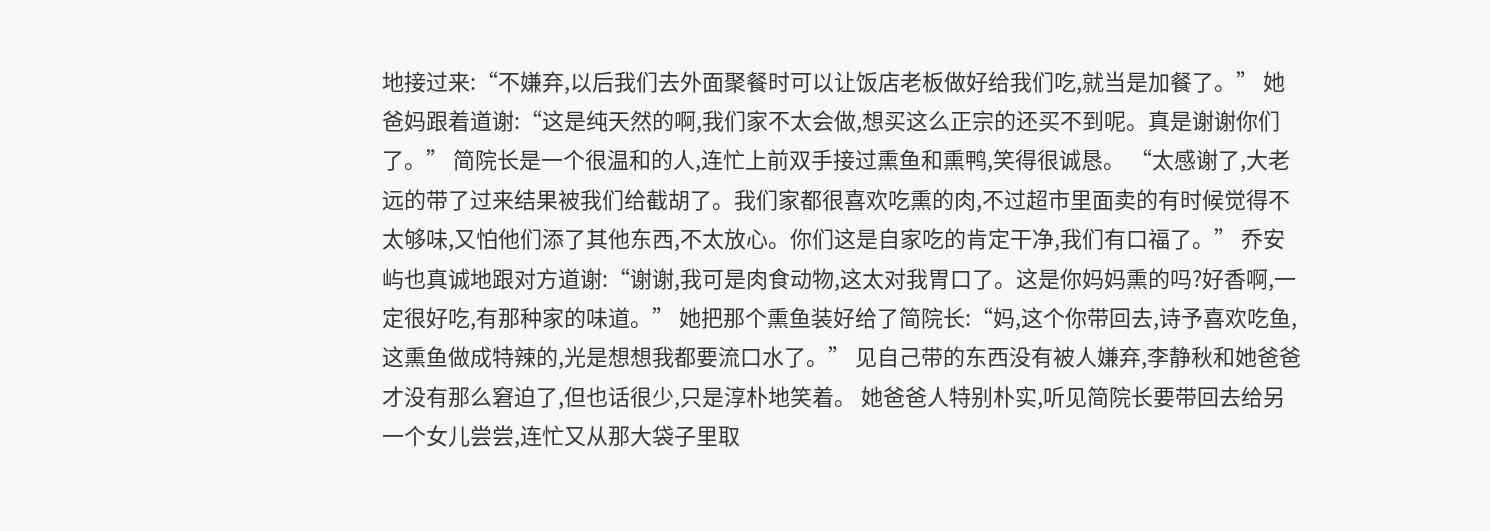地接过来:“不嫌弃,以后我们去外面聚餐时可以让饭店老板做好给我们吃,就当是加餐了。” 她爸妈跟着道谢:“这是纯天然的啊,我们家不太会做,想买这么正宗的还买不到呢。真是谢谢你们了。” 简院长是一个很温和的人,连忙上前双手接过熏鱼和熏鸭,笑得很诚恳。 “太感谢了,大老远的带了过来结果被我们给截胡了。我们家都很喜欢吃熏的肉,不过超市里面卖的有时候觉得不太够味,又怕他们添了其他东西,不太放心。你们这是自家吃的肯定干净,我们有口福了。” 乔安屿也真诚地跟对方道谢:“谢谢,我可是肉食动物,这太对我胃口了。这是你妈妈熏的吗?好香啊,一定很好吃,有那种家的味道。” 她把那个熏鱼装好给了简院长:“妈,这个你带回去,诗予喜欢吃鱼,这熏鱼做成特辣的,光是想想我都要流口水了。” 见自己带的东西没有被人嫌弃,李静秋和她爸爸才没有那么窘迫了,但也话很少,只是淳朴地笑着。 她爸爸人特别朴实,听见简院长要带回去给另一个女儿尝尝,连忙又从那大袋子里取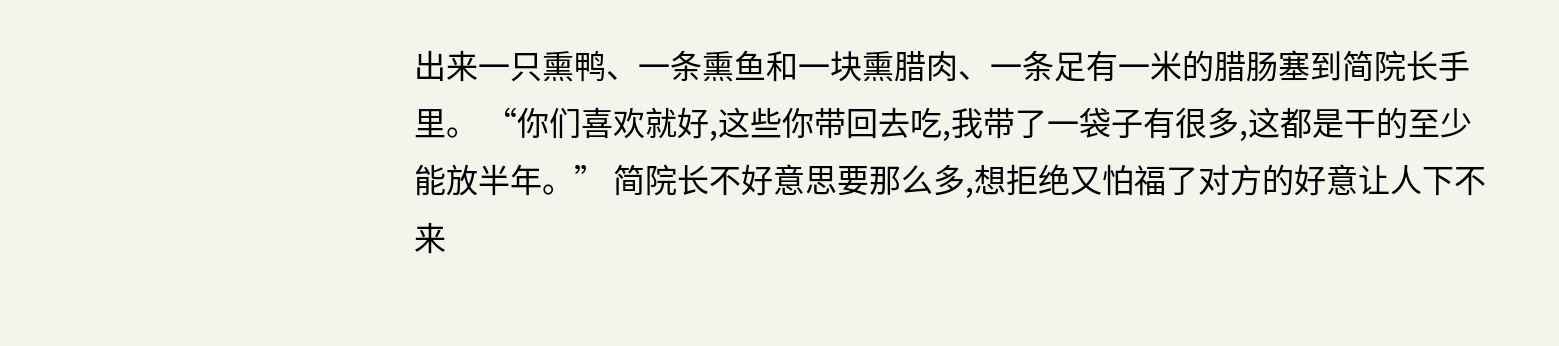出来一只熏鸭、一条熏鱼和一块熏腊肉、一条足有一米的腊肠塞到简院长手里。 “你们喜欢就好,这些你带回去吃,我带了一袋子有很多,这都是干的至少能放半年。” 简院长不好意思要那么多,想拒绝又怕福了对方的好意让人下不来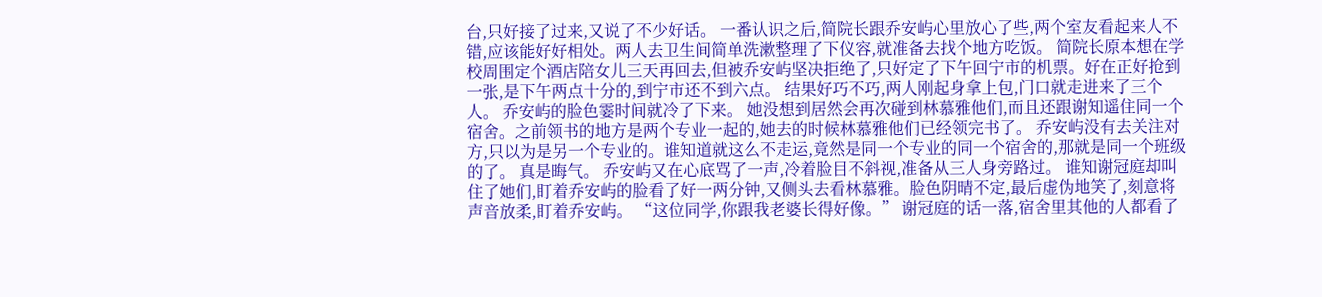台,只好接了过来,又说了不少好话。 一番认识之后,简院长跟乔安屿心里放心了些,两个室友看起来人不错,应该能好好相处。两人去卫生间简单洗漱整理了下仪容,就准备去找个地方吃饭。 简院长原本想在学校周围定个酒店陪女儿三天再回去,但被乔安屿坚决拒绝了,只好定了下午回宁市的机票。好在正好抢到一张,是下午两点十分的,到宁市还不到六点。 结果好巧不巧,两人刚起身拿上包,门口就走进来了三个人。 乔安屿的脸色霎时间就冷了下来。 她没想到居然会再次碰到林慕雅他们,而且还跟谢知遥住同一个宿舍。之前领书的地方是两个专业一起的,她去的时候林慕雅他们已经领完书了。 乔安屿没有去关注对方,只以为是另一个专业的。谁知道就这么不走运,竟然是同一个专业的同一个宿舍的,那就是同一个班级的了。 真是晦气。 乔安屿又在心底骂了一声,冷着脸目不斜视,准备从三人身旁路过。 谁知谢冠庭却叫住了她们,盯着乔安屿的脸看了好一两分钟,又侧头去看林慕雅。脸色阴晴不定,最后虚伪地笑了,刻意将声音放柔,盯着乔安屿。 “这位同学,你跟我老婆长得好像。” 谢冠庭的话一落,宿舍里其他的人都看了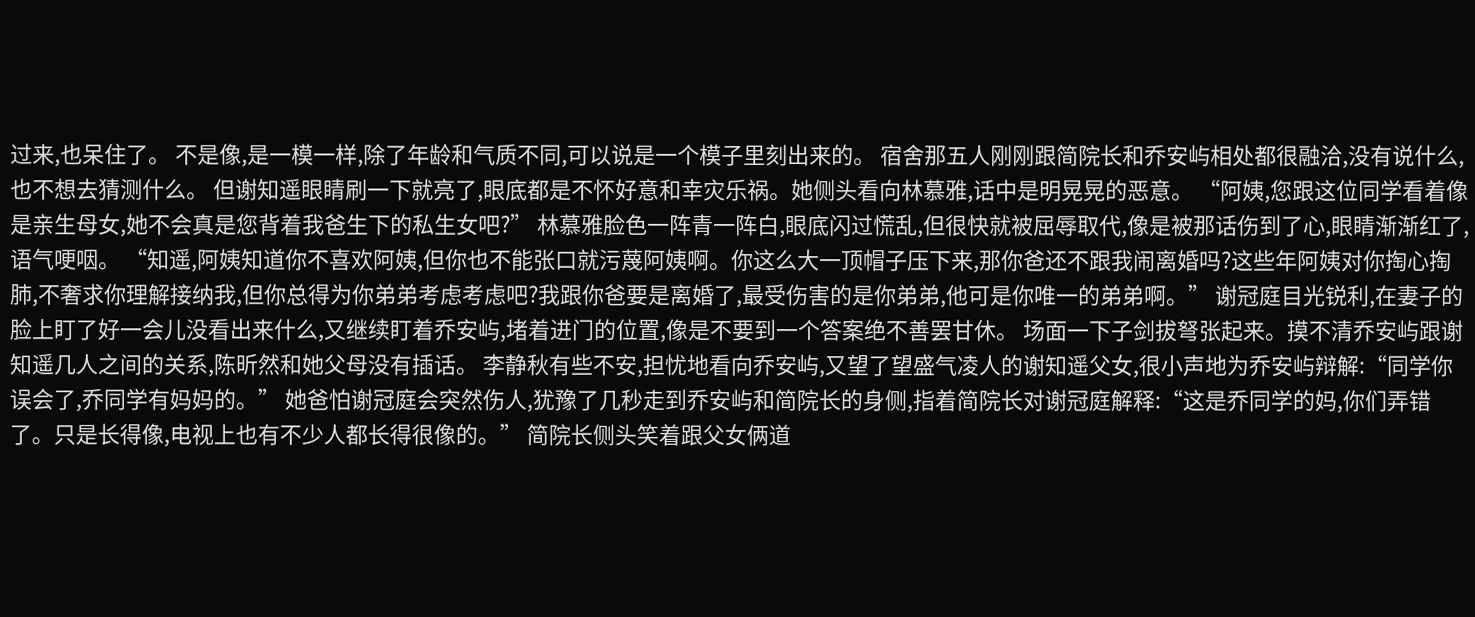过来,也呆住了。 不是像,是一模一样,除了年龄和气质不同,可以说是一个模子里刻出来的。 宿舍那五人刚刚跟简院长和乔安屿相处都很融洽,没有说什么,也不想去猜测什么。 但谢知遥眼睛刷一下就亮了,眼底都是不怀好意和幸灾乐祸。她侧头看向林慕雅,话中是明晃晃的恶意。 “阿姨,您跟这位同学看着像是亲生母女,她不会真是您背着我爸生下的私生女吧?” 林慕雅脸色一阵青一阵白,眼底闪过慌乱,但很快就被屈辱取代,像是被那话伤到了心,眼睛渐渐红了,语气哽咽。 “知遥,阿姨知道你不喜欢阿姨,但你也不能张口就污蔑阿姨啊。你这么大一顶帽子压下来,那你爸还不跟我闹离婚吗?这些年阿姨对你掏心掏肺,不奢求你理解接纳我,但你总得为你弟弟考虑考虑吧?我跟你爸要是离婚了,最受伤害的是你弟弟,他可是你唯一的弟弟啊。” 谢冠庭目光锐利,在妻子的脸上盯了好一会儿没看出来什么,又继续盯着乔安屿,堵着进门的位置,像是不要到一个答案绝不善罢甘休。 场面一下子剑拔弩张起来。摸不清乔安屿跟谢知遥几人之间的关系,陈昕然和她父母没有插话。 李静秋有些不安,担忧地看向乔安屿,又望了望盛气凌人的谢知遥父女,很小声地为乔安屿辩解:“同学你误会了,乔同学有妈妈的。” 她爸怕谢冠庭会突然伤人,犹豫了几秒走到乔安屿和简院长的身侧,指着简院长对谢冠庭解释:“这是乔同学的妈,你们弄错了。只是长得像,电视上也有不少人都长得很像的。” 简院长侧头笑着跟父女俩道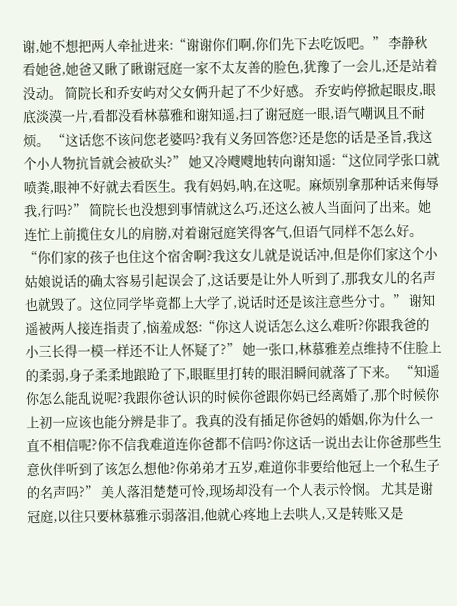谢,她不想把两人牵扯进来:“谢谢你们啊,你们先下去吃饭吧。” 李静秋看她爸,她爸又瞅了瞅谢冠庭一家不太友善的脸色,犹豫了一会儿,还是站着没动。 简院长和乔安屿对父女俩升起了不少好感。 乔安屿停掀起眼皮,眼底淡漠一片,看都没看林慕雅和谢知遥,扫了谢冠庭一眼,语气嘲讽且不耐烦。 “这话您不该问您老婆吗?我有义务回答您?还是您的话是圣旨,我这个小人物抗旨就会被砍头?” 她又冷飕飕地转向谢知遥:“这位同学张口就喷粪,眼神不好就去看医生。我有妈妈,呐,在这呢。麻烦别拿那种话来侮辱我,行吗?” 简院长也没想到事情就这么巧,还这么被人当面问了出来。她连忙上前揽住女儿的肩膀,对着谢冠庭笑得客气,但语气同样不怎么好。 “你们家的孩子也住这个宿舍啊?我这女儿就是说话冲,但是你们家这个小姑娘说话的确太容易引起误会了,这话要是让外人听到了,那我女儿的名声也就毁了。这位同学毕竟都上大学了,说话时还是该注意些分寸。” 谢知遥被两人接连指责了,恼羞成怒:“你这人说话怎么这么难听?你跟我爸的小三长得一模一样还不让人怀疑了?” 她一张口,林慕雅差点维持不住脸上的柔弱,身子柔柔地踉跄了下,眼眶里打转的眼泪瞬间就落了下来。 “知遥你怎么能乱说呢?我跟你爸认识的时候你爸跟你妈已经离婚了,那个时候你上初一应该也能分辨是非了。我真的没有插足你爸妈的婚姻,你为什么一直不相信呢?你不信我难道连你爸都不信吗?你这话一说出去让你爸那些生意伙伴听到了该怎么想他?你弟弟才五岁,难道你非要给他冠上一个私生子的名声吗?” 美人落泪楚楚可怜,现场却没有一个人表示怜悯。 尤其是谢冠庭,以往只要林慕雅示弱落泪,他就心疼地上去哄人,又是转账又是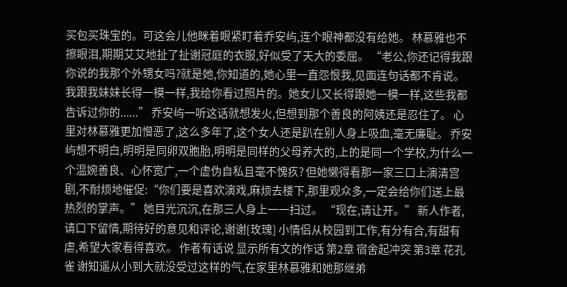买包买珠宝的。可这会儿他眯着眼紧盯着乔安屿,连个眼神都没有给她。 林慕雅也不擦眼泪,期期艾艾地扯了扯谢冠庭的衣服,好似受了天大的委屈。 “老公,你还记得我跟你说的我那个外甥女吗?就是她,你知道的,她心里一直怨恨我,见面连句话都不肯说。我跟我妹妹长得一模一样,我给你看过照片的。她女儿又长得跟她一模一样,这些我都告诉过你的......” 乔安屿一听这话就想发火,但想到那个善良的阿姨还是忍住了。 心里对林慕雅更加憎恶了,这么多年了,这个女人还是趴在别人身上吸血,毫无廉耻。 乔安屿想不明白,明明是同卵双胞胎,明明是同样的父母养大的,上的是同一个学校,为什么一个温婉善良、心怀宽广,一个虚伪自私且毫不愧疚? 但她懒得看那一家三口上演清宫剧,不耐烦地催促:“你们要是喜欢演戏,麻烦去楼下,那里观众多,一定会给你们送上最热烈的掌声。” 她目光沉沉,在那三人身上一一扫过。 “现在,请让开。” 新人作者,请口下留情,期待好的意见和评论,谢谢[玫瑰] 小情侣从校园到工作,有分有合,有甜有虐,希望大家看得喜欢。 作者有话说 显示所有文的作话 第2章 宿舍起冲突 第3章 花孔雀 谢知遥从小到大就没受过这样的气,在家里林慕雅和她那继弟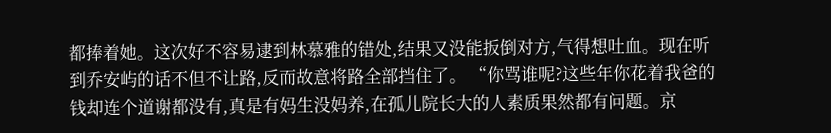都捧着她。这次好不容易逮到林慕雅的错处,结果又没能扳倒对方,气得想吐血。现在听到乔安屿的话不但不让路,反而故意将路全部挡住了。 “你骂谁呢?这些年你花着我爸的钱却连个道谢都没有,真是有妈生没妈养,在孤儿院长大的人素质果然都有问题。京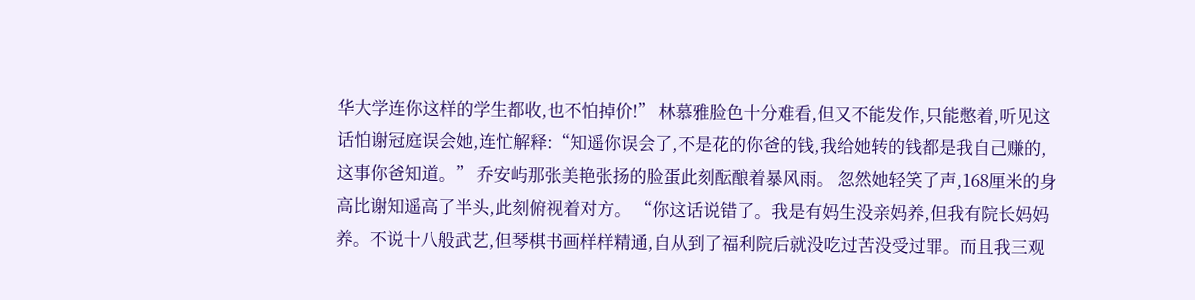华大学连你这样的学生都收,也不怕掉价!” 林慕雅脸色十分难看,但又不能发作,只能憋着,听见这话怕谢冠庭误会她,连忙解释:“知遥你误会了,不是花的你爸的钱,我给她转的钱都是我自己赚的,这事你爸知道。” 乔安屿那张美艳张扬的脸蛋此刻酝酿着暴风雨。 忽然她轻笑了声,168厘米的身高比谢知遥高了半头,此刻俯视着对方。 “你这话说错了。我是有妈生没亲妈养,但我有院长妈妈养。不说十八般武艺,但琴棋书画样样精通,自从到了福利院后就没吃过苦没受过罪。而且我三观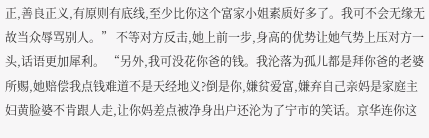正,善良正义,有原则有底线,至少比你这个富家小姐素质好多了。我可不会无缘无故当众辱骂别人。” 不等对方反击,她上前一步,身高的优势让她气势上压对方一头,话语更加犀利。 “另外,我可没花你爸的钱。我沦落为孤儿都是拜你爸的老婆所赐,她赔偿我点钱难道不是天经地义?倒是你,嫌贫爱富,嫌弃自己亲妈是家庭主妇黄脸婆不肯跟人走,让你妈差点被净身出户还沦为了宁市的笑话。京华连你这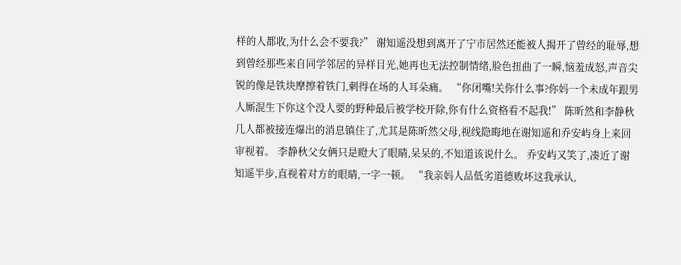样的人都收,为什么会不要我?” 谢知遥没想到离开了宁市居然还能被人揭开了曾经的耻辱,想到曾经那些来自同学邻居的异样目光,她再也无法控制情绪,脸色扭曲了一瞬,恼羞成怒,声音尖锐的像是铁块摩擦着铁门,刺得在场的人耳朵痛。 “你闭嘴!关你什么事?你妈一个未成年跟男人厮混生下你这个没人要的野种最后被学校开除,你有什么资格看不起我!” 陈昕然和李静秋几人都被接连爆出的消息镇住了,尤其是陈昕然父母,视线隐晦地在谢知遥和乔安屿身上来回审视着。 李静秋父女俩只是瞪大了眼睛,呆呆的,不知道该说什么。 乔安屿又笑了,凑近了谢知遥半步,直视着对方的眼睛,一字一顿。 “我亲妈人品低劣道德败坏这我承认,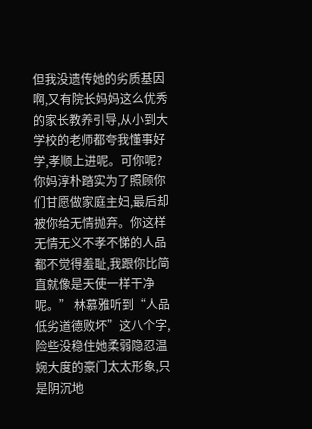但我没遗传她的劣质基因啊,又有院长妈妈这么优秀的家长教养引导,从小到大学校的老师都夸我懂事好学,孝顺上进呢。可你呢?你妈淳朴踏实为了照顾你们甘愿做家庭主妇,最后却被你给无情抛弃。你这样无情无义不孝不悌的人品都不觉得羞耻,我跟你比简直就像是天使一样干净呢。” 林慕雅听到“人品低劣道德败坏”这八个字,险些没稳住她柔弱隐忍温婉大度的豪门太太形象,只是阴沉地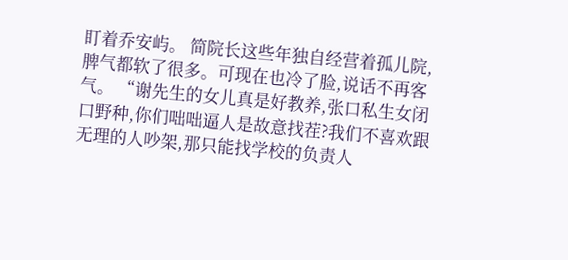盯着乔安屿。 简院长这些年独自经营着孤儿院,脾气都软了很多。可现在也冷了脸,说话不再客气。 “谢先生的女儿真是好教养,张口私生女闭口野种,你们咄咄逼人是故意找茬?我们不喜欢跟无理的人吵架,那只能找学校的负责人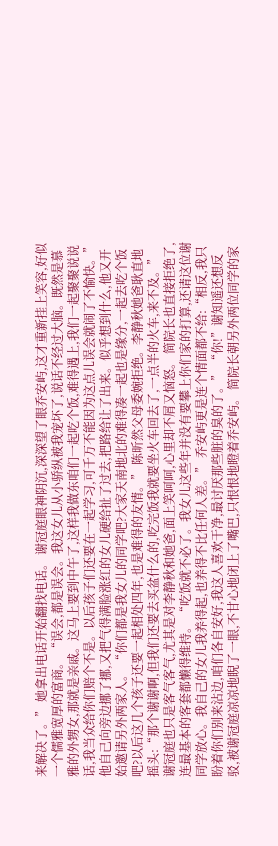来解决了。” 她拿出电话开始翻找电话。 谢冠庭眼神阴沉,深深望了眼乔安屿,这才重新挂上笑容,好似一个儒雅宽厚的富商。 “误会,都是误会。我这女儿从小骄纵被我宠坏了,说话不经过大脑。既然是慕雅的外甥女,那就是亲戚。这马上要到中午了,这样我做东咱们一起吃个饭,难得遇上,我们一起聚聚说说话,我当众给你们赔个不是。以后孩子们还要在一起学习,可千万不能因为这点儿误会就闹了不愉快。” 他自己向旁边挪了挪,又把气得满脸涨红的女儿硬给扯了过去,把路给让了出来。似乎想到什么,他又开始邀请另外两家人。 “你们都是我女儿的同学吧?大家天南地北的难得凑一起也是缘分,一起去吃个饭吧?以后这几个孩子还要一起相处四年,也是难得的友情。” 陈昕然父母委婉拒绝。李静秋她爸耿直地摇头:“那个谢谢啊,但我们还要去买盆什么的,吃完饭我就要坐火车回去了,一点半的火车,来不及。” 谢冠庭也只是客气客气,尤其是对李静秋和她爸,面上笑呵呵,心里却不屑又恼怒。 简院长也直接拒绝了,连最基本的客套都懒得维持。 “吃饭就不必了。我女儿这些年并没有要攀上你们家的打算,还请这位谢同学放心。我自己的女儿我养得起,也养得不比任何人差。” 乔安屿更是连个情面都不给:“相反,我只盼着你们别来沾边,咱们各自安好,我这人喜欢干净,最讨厌那些脏的臭的了。” “你!”谢知遥还想反驳,被谢冠庭凉凉地睨了一眼,不甘心地闭上了嘴巴,只恨恨地瞪着乔安屿。 简院长朝另外两位同学的家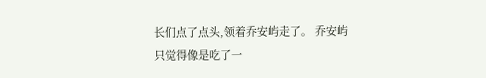长们点了点头,领着乔安屿走了。 乔安屿只觉得像是吃了一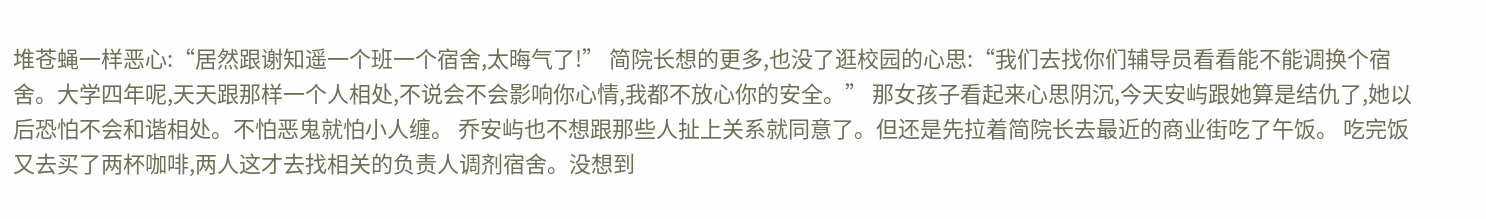堆苍蝇一样恶心:“居然跟谢知遥一个班一个宿舍,太晦气了!” 简院长想的更多,也没了逛校园的心思:“我们去找你们辅导员看看能不能调换个宿舍。大学四年呢,天天跟那样一个人相处,不说会不会影响你心情,我都不放心你的安全。” 那女孩子看起来心思阴沉,今天安屿跟她算是结仇了,她以后恐怕不会和谐相处。不怕恶鬼就怕小人缠。 乔安屿也不想跟那些人扯上关系就同意了。但还是先拉着简院长去最近的商业街吃了午饭。 吃完饭又去买了两杯咖啡,两人这才去找相关的负责人调剂宿舍。没想到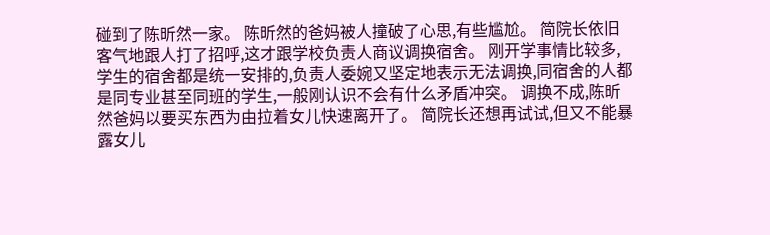碰到了陈昕然一家。 陈昕然的爸妈被人撞破了心思,有些尴尬。 简院长依旧客气地跟人打了招呼,这才跟学校负责人商议调换宿舍。 刚开学事情比较多,学生的宿舍都是统一安排的,负责人委婉又坚定地表示无法调换,同宿舍的人都是同专业甚至同班的学生,一般刚认识不会有什么矛盾冲突。 调换不成,陈昕然爸妈以要买东西为由拉着女儿快速离开了。 简院长还想再试试,但又不能暴露女儿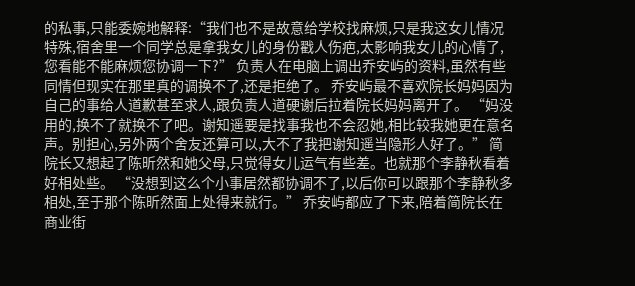的私事,只能委婉地解释:“我们也不是故意给学校找麻烦,只是我这女儿情况特殊,宿舍里一个同学总是拿我女儿的身份戳人伤疤,太影响我女儿的心情了,您看能不能麻烦您协调一下?” 负责人在电脑上调出乔安屿的资料,虽然有些同情但现实在那里真的调换不了,还是拒绝了。 乔安屿最不喜欢院长妈妈因为自己的事给人道歉甚至求人,跟负责人道硬谢后拉着院长妈妈离开了。 “妈没用的,换不了就换不了吧。谢知遥要是找事我也不会忍她,相比较我她更在意名声。别担心,另外两个舍友还算可以,大不了我把谢知遥当隐形人好了。” 简院长又想起了陈昕然和她父母,只觉得女儿运气有些差。也就那个李静秋看着好相处些。 “没想到这么个小事居然都协调不了,以后你可以跟那个李静秋多相处,至于那个陈昕然面上处得来就行。” 乔安屿都应了下来,陪着简院长在商业街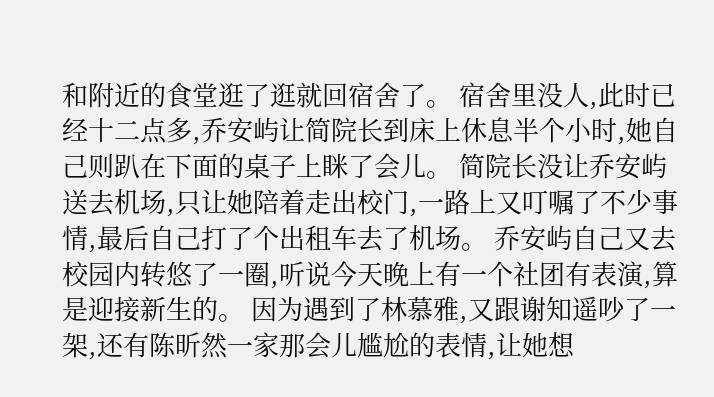和附近的食堂逛了逛就回宿舍了。 宿舍里没人,此时已经十二点多,乔安屿让简院长到床上休息半个小时,她自己则趴在下面的桌子上眯了会儿。 简院长没让乔安屿送去机场,只让她陪着走出校门,一路上又叮嘱了不少事情,最后自己打了个出租车去了机场。 乔安屿自己又去校园内转悠了一圈,听说今天晚上有一个社团有表演,算是迎接新生的。 因为遇到了林慕雅,又跟谢知遥吵了一架,还有陈昕然一家那会儿尴尬的表情,让她想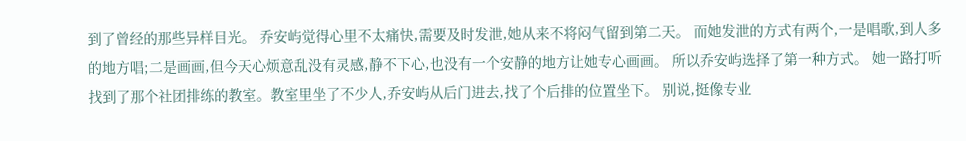到了曾经的那些异样目光。 乔安屿觉得心里不太痛快,需要及时发泄,她从来不将闷气留到第二天。 而她发泄的方式有两个,一是唱歌,到人多的地方唱;二是画画,但今天心烦意乱没有灵感,静不下心,也没有一个安静的地方让她专心画画。 所以乔安屿选择了第一种方式。 她一路打听找到了那个社团排练的教室。教室里坐了不少人,乔安屿从后门进去,找了个后排的位置坐下。 别说,挺像专业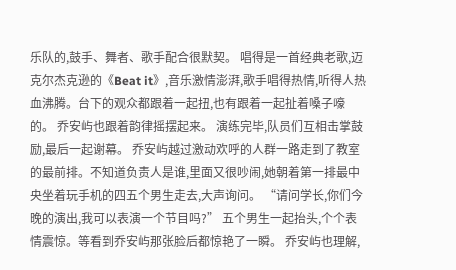乐队的,鼓手、舞者、歌手配合很默契。 唱得是一首经典老歌,迈克尔杰克逊的《Beat it》,音乐激情澎湃,歌手唱得热情,听得人热血沸腾。台下的观众都跟着一起扭,也有跟着一起扯着嗓子嚎的。 乔安屿也跟着韵律摇摆起来。 演练完毕,队员们互相击掌鼓励,最后一起谢幕。 乔安屿越过激动欢呼的人群一路走到了教室的最前排。不知道负责人是谁,里面又很吵闹,她朝着第一排最中央坐着玩手机的四五个男生走去,大声询问。 “请问学长,你们今晚的演出,我可以表演一个节目吗?” 五个男生一起抬头,个个表情震惊。等看到乔安屿那张脸后都惊艳了一瞬。 乔安屿也理解,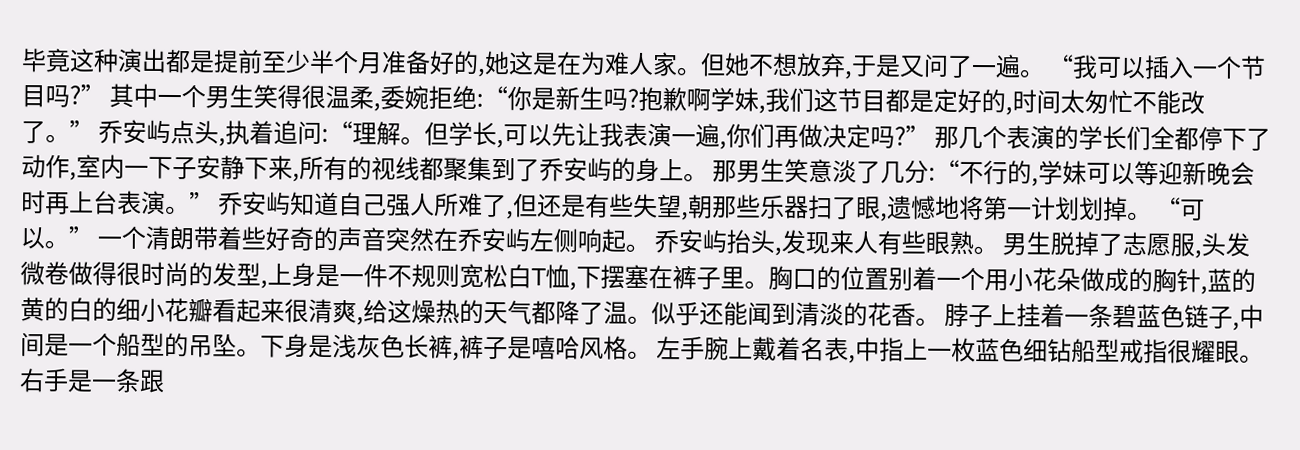毕竟这种演出都是提前至少半个月准备好的,她这是在为难人家。但她不想放弃,于是又问了一遍。 “我可以插入一个节目吗?” 其中一个男生笑得很温柔,委婉拒绝:“你是新生吗?抱歉啊学妹,我们这节目都是定好的,时间太匆忙不能改了。” 乔安屿点头,执着追问:“理解。但学长,可以先让我表演一遍,你们再做决定吗?” 那几个表演的学长们全都停下了动作,室内一下子安静下来,所有的视线都聚集到了乔安屿的身上。 那男生笑意淡了几分:“不行的,学妹可以等迎新晚会时再上台表演。” 乔安屿知道自己强人所难了,但还是有些失望,朝那些乐器扫了眼,遗憾地将第一计划划掉。 “可以。” 一个清朗带着些好奇的声音突然在乔安屿左侧响起。 乔安屿抬头,发现来人有些眼熟。 男生脱掉了志愿服,头发微卷做得很时尚的发型,上身是一件不规则宽松白T恤,下摆塞在裤子里。胸口的位置别着一个用小花朵做成的胸针,蓝的黄的白的细小花瓣看起来很清爽,给这燥热的天气都降了温。似乎还能闻到清淡的花香。 脖子上挂着一条碧蓝色链子,中间是一个船型的吊坠。下身是浅灰色长裤,裤子是嘻哈风格。 左手腕上戴着名表,中指上一枚蓝色细钻船型戒指很耀眼。右手是一条跟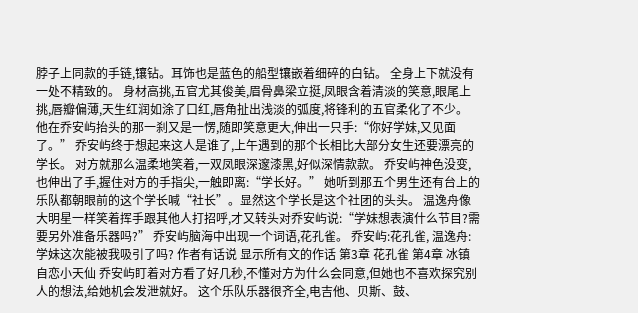脖子上同款的手链,镶钻。耳饰也是蓝色的船型镶嵌着细碎的白钻。 全身上下就没有一处不精致的。 身材高挑,五官尤其俊美,眉骨鼻梁立挺,凤眼含着清淡的笑意,眼尾上挑,唇瓣偏薄,天生红润如涂了口红,唇角扯出浅淡的弧度,将锋利的五官柔化了不少。 他在乔安屿抬头的那一刹又是一愣,随即笑意更大,伸出一只手:“你好学妹,又见面了。” 乔安屿终于想起来这人是谁了,上午遇到的那个长相比大部分女生还要漂亮的学长。 对方就那么温柔地笑着,一双凤眼深邃漆黑,好似深情款款。 乔安屿神色没变,也伸出了手,握住对方的手指尖,一触即离:“学长好。” 她听到那五个男生还有台上的乐队都朝眼前的这个学长喊“社长”。显然这个学长是这个社团的头头。 温逸舟像大明星一样笑着挥手跟其他人打招呼,才又转头对乔安屿说:“学妹想表演什么节目?需要另外准备乐器吗?” 乔安屿脑海中出现一个词语,花孔雀。 乔安屿:花孔雀, 温逸舟:学妹这次能被我吸引了吗? 作者有话说 显示所有文的作话 第3章 花孔雀 第4章 冰镇自恋小天仙 乔安屿盯着对方看了好几秒,不懂对方为什么会同意,但她也不喜欢探究别人的想法,给她机会发泄就好。 这个乐队乐器很齐全,电吉他、贝斯、鼓、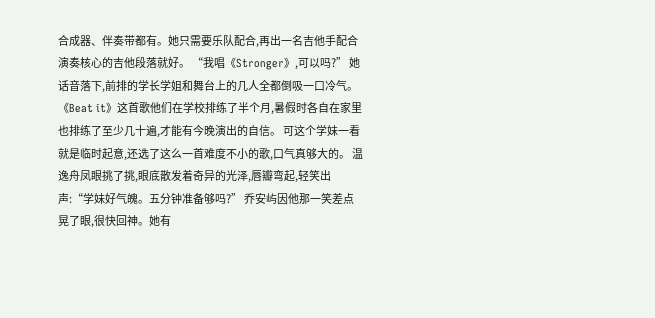合成器、伴奏带都有。她只需要乐队配合,再出一名吉他手配合演奏核心的吉他段落就好。 “我唱《Stronger》,可以吗?” 她话音落下,前排的学长学姐和舞台上的几人全都倒吸一口冷气。 《Beat it》这首歌他们在学校排练了半个月,暑假时各自在家里也排练了至少几十遍,才能有今晚演出的自信。 可这个学妹一看就是临时起意,还选了这么一首难度不小的歌,口气真够大的。 温逸舟凤眼挑了挑,眼底散发着奇异的光泽,唇瓣弯起,轻笑出声:“学妹好气魄。五分钟准备够吗?” 乔安屿因他那一笑差点晃了眼,很快回神。她有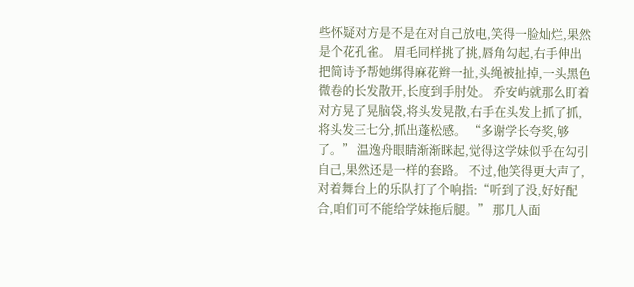些怀疑对方是不是在对自己放电,笑得一脸灿烂,果然是个花孔雀。 眉毛同样挑了挑,唇角勾起,右手伸出把简诗予帮她绑得麻花辫一扯,头绳被扯掉,一头黑色微卷的长发散开,长度到手肘处。 乔安屿就那么盯着对方晃了晃脑袋,将头发晃散,右手在头发上抓了抓,将头发三七分,抓出蓬松感。 “多谢学长夸奖,够了。” 温逸舟眼睛渐渐眯起,觉得这学妹似乎在勾引自己,果然还是一样的套路。 不过,他笑得更大声了,对着舞台上的乐队打了个响指:“听到了没,好好配合,咱们可不能给学妹拖后腿。” 那几人面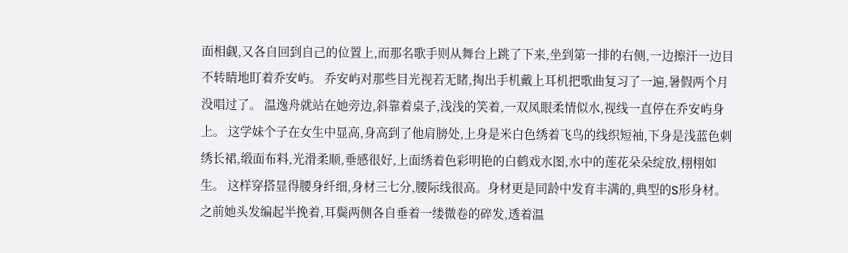面相觑,又各自回到自己的位置上,而那名歌手则从舞台上跳了下来,坐到第一排的右侧,一边擦汗一边目不转睛地盯着乔安屿。 乔安屿对那些目光视若无睹,掏出手机戴上耳机把歌曲复习了一遍,暑假两个月没唱过了。 温逸舟就站在她旁边,斜靠着桌子,浅浅的笑着,一双凤眼柔情似水,视线一直停在乔安屿身上。 这学妹个子在女生中显高,身高到了他肩膀处,上身是米白色绣着飞鸟的线织短袖,下身是浅蓝色刺绣长裙,缎面布料,光滑柔顺,垂感很好,上面绣着色彩明艳的白鹤戏水图,水中的莲花朵朵绽放,栩栩如生。 这样穿搭显得腰身纤细,身材三七分,腰际线很高。身材更是同龄中发育丰满的,典型的S形身材。 之前她头发编起半挽着,耳鬓两侧各自垂着一缕微卷的碎发,透着温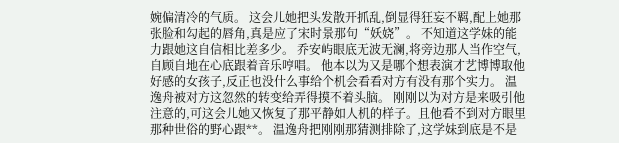婉偏清冷的气质。 这会儿她把头发散开抓乱,倒显得狂妄不羁,配上她那张脸和勾起的唇角,真是应了宋时景那句“妖娆”。 不知道这学妹的能力跟她这自信相比差多少。 乔安屿眼底无波无澜,将旁边那人当作空气,自顾自地在心底跟着音乐哼唱。 他本以为又是哪个想表演才艺博博取他好感的女孩子,反正也没什么事给个机会看看对方有没有那个实力。 温逸舟被对方这忽然的转变给弄得摸不着头脑。 刚刚以为对方是来吸引他注意的,可这会儿她又恢复了那平静如人机的样子。且他看不到对方眼里那种世俗的野心跟**。 温逸舟把刚刚那猜测排除了,这学妹到底是不是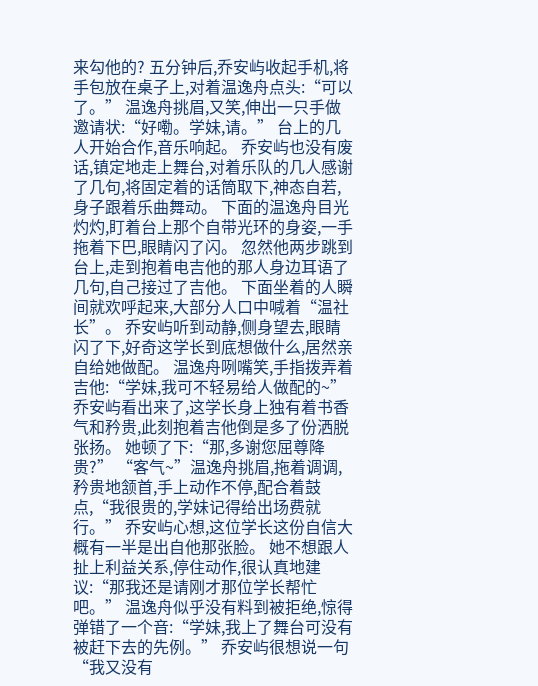来勾他的? 五分钟后,乔安屿收起手机,将手包放在桌子上,对着温逸舟点头:“可以了。” 温逸舟挑眉,又笑,伸出一只手做邀请状:“好嘞。学妹,请。” 台上的几人开始合作,音乐响起。 乔安屿也没有废话,镇定地走上舞台,对着乐队的几人感谢了几句,将固定着的话筒取下,神态自若,身子跟着乐曲舞动。 下面的温逸舟目光灼灼,盯着台上那个自带光环的身姿,一手拖着下巴,眼睛闪了闪。 忽然他两步跳到台上,走到抱着电吉他的那人身边耳语了几句,自己接过了吉他。 下面坐着的人瞬间就欢呼起来,大部分人口中喊着“温社长”。 乔安屿听到动静,侧身望去,眼睛闪了下,好奇这学长到底想做什么,居然亲自给她做配。 温逸舟咧嘴笑,手指拨弄着吉他:“学妹,我可不轻易给人做配的~” 乔安屿看出来了,这学长身上独有着书香气和矜贵,此刻抱着吉他倒是多了份洒脱张扬。 她顿了下:“那,多谢您屈尊降贵?” “客气~”温逸舟挑眉,拖着调调,矜贵地颔首,手上动作不停,配合着鼓点,“我很贵的,学妹记得给出场费就行。” 乔安屿心想,这位学长这份自信大概有一半是出自他那张脸。 她不想跟人扯上利益关系,停住动作,很认真地建议:“那我还是请刚才那位学长帮忙吧。” 温逸舟似乎没有料到被拒绝,惊得弹错了一个音:“学妹,我上了舞台可没有被赶下去的先例。” 乔安屿很想说一句“我又没有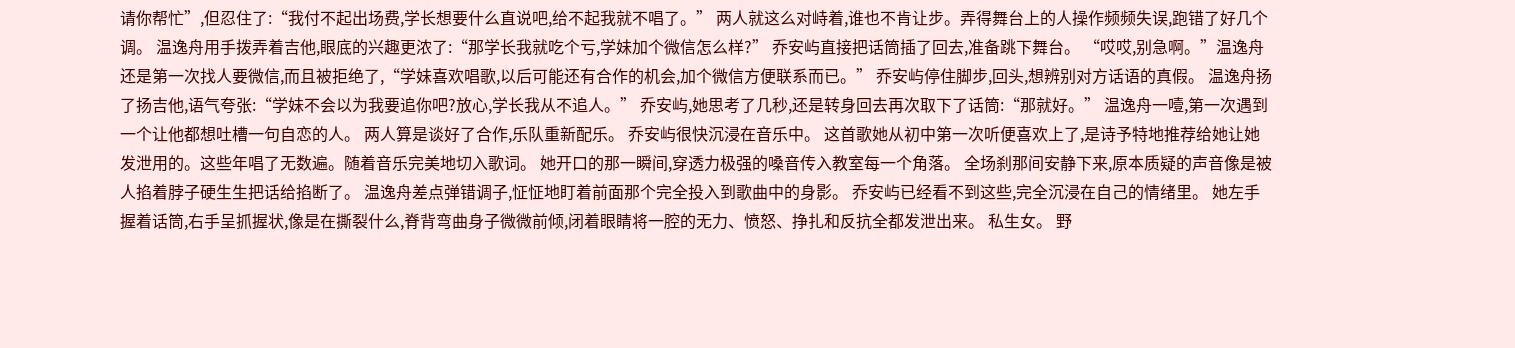请你帮忙”,但忍住了:“我付不起出场费,学长想要什么直说吧,给不起我就不唱了。” 两人就这么对峙着,谁也不肯让步。弄得舞台上的人操作频频失误,跑错了好几个调。 温逸舟用手拨弄着吉他,眼底的兴趣更浓了:“那学长我就吃个亏,学妹加个微信怎么样?” 乔安屿直接把话筒插了回去,准备跳下舞台。 “哎哎,别急啊。”温逸舟还是第一次找人要微信,而且被拒绝了,“学妹喜欢唱歌,以后可能还有合作的机会,加个微信方便联系而已。” 乔安屿停住脚步,回头,想辨别对方话语的真假。 温逸舟扬了扬吉他,语气夸张:“学妹不会以为我要追你吧?放心,学长我从不追人。” 乔安屿,她思考了几秒,还是转身回去再次取下了话筒:“那就好。” 温逸舟一噎,第一次遇到一个让他都想吐槽一句自恋的人。 两人算是谈好了合作,乐队重新配乐。 乔安屿很快沉浸在音乐中。 这首歌她从初中第一次听便喜欢上了,是诗予特地推荐给她让她发泄用的。这些年唱了无数遍。随着音乐完美地切入歌词。 她开口的那一瞬间,穿透力极强的嗓音传入教室每一个角落。 全场刹那间安静下来,原本质疑的声音像是被人掐着脖子硬生生把话给掐断了。 温逸舟差点弹错调子,怔怔地盯着前面那个完全投入到歌曲中的身影。 乔安屿已经看不到这些,完全沉浸在自己的情绪里。 她左手握着话筒,右手呈抓握状,像是在撕裂什么,脊背弯曲身子微微前倾,闭着眼睛将一腔的无力、愤怒、挣扎和反抗全都发泄出来。 私生女。 野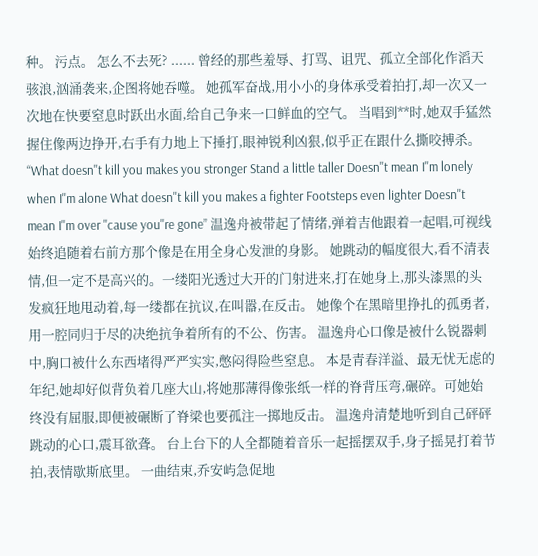种。 污点。 怎么不去死? ...... 曾经的那些羞辱、打骂、诅咒、孤立全部化作滔天骇浪,汹涌袭来,企图将她吞噬。 她孤军奋战,用小小的身体承受着拍打,却一次又一次地在快要窒息时跃出水面,给自己争来一口鲜血的空气。 当唱到**时,她双手猛然握住像两边挣开,右手有力地上下捶打,眼神锐利凶狠,似乎正在跟什么撕咬搏杀。 “What doesn''t kill you makes you stronger Stand a little taller Doesn''t mean I''m lonely when I''m alone What doesn''t kill you makes a fighter Footsteps even lighter Doesn''t mean I''m over ''cause you''re gone” 温逸舟被带起了情绪,弹着吉他跟着一起唱,可视线始终追随着右前方那个像是在用全身心发泄的身影。 她跳动的幅度很大,看不清表情,但一定不是高兴的。一缕阳光透过大开的门射进来,打在她身上,那头漆黑的头发疯狂地甩动着,每一缕都在抗议,在叫嚣,在反击。 她像个在黑暗里挣扎的孤勇者,用一腔同归于尽的决绝抗争着所有的不公、伤害。 温逸舟心口像是被什么锐器刺中,胸口被什么东西堵得严严实实,憋闷得险些窒息。 本是青春洋溢、最无忧无虑的年纪,她却好似背负着几座大山,将她那薄得像张纸一样的脊背压弯,碾碎。可她始终没有屈服,即便被碾断了脊梁也要孤注一掷地反击。 温逸舟清楚地听到自己砰砰跳动的心口,震耳欲聋。 台上台下的人全都随着音乐一起摇摆双手,身子摇晃打着节拍,表情歇斯底里。 一曲结束,乔安屿急促地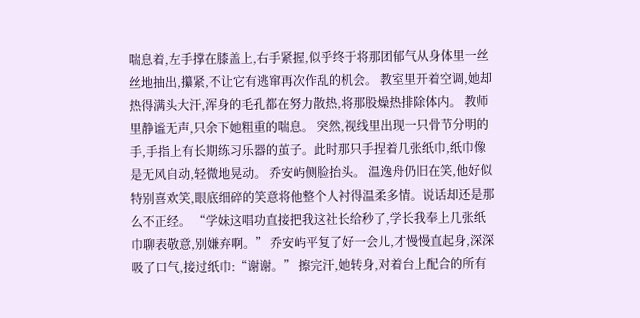喘息着,左手撑在膝盖上,右手紧握,似乎终于将那团郁气从身体里一丝丝地抽出,攥紧,不让它有逃窜再次作乱的机会。 教室里开着空调,她却热得满头大汗,浑身的毛孔都在努力散热,将那股燥热排除体内。 教师里静谧无声,只余下她粗重的喘息。 突然,视线里出现一只骨节分明的手,手指上有长期练习乐器的茧子。此时那只手捏着几张纸巾,纸巾像是无风自动,轻微地晃动。 乔安屿侧脸抬头。 温逸舟仍旧在笑,他好似特别喜欢笑,眼底细碎的笑意将他整个人衬得温柔多情。说话却还是那么不正经。 “学妹这唱功直接把我这社长给秒了,学长我奉上几张纸巾聊表敬意,别嫌弃啊。” 乔安屿平复了好一会儿,才慢慢直起身,深深吸了口气,接过纸巾:“谢谢。” 擦完汗,她转身,对着台上配合的所有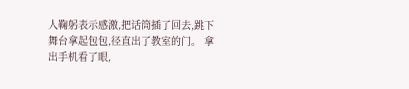人鞠躬表示感激,把话筒插了回去,跳下舞台拿起包包,径直出了教室的门。 拿出手机看了眼,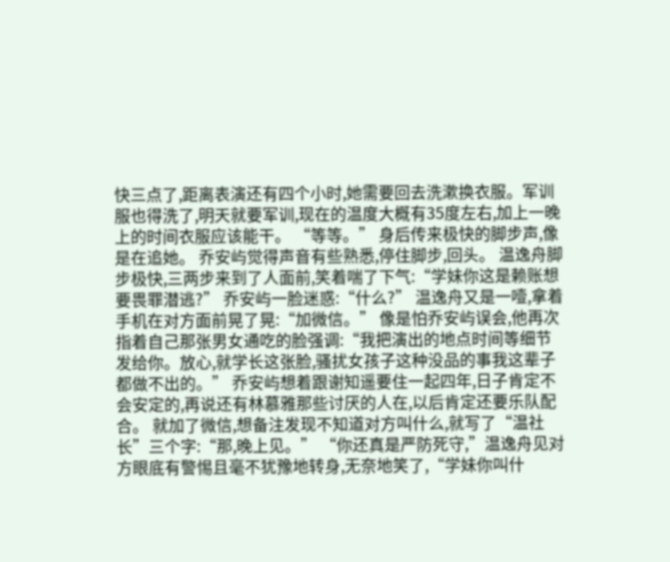快三点了,距离表演还有四个小时,她需要回去洗漱换衣服。军训服也得洗了,明天就要军训,现在的温度大概有35度左右,加上一晚上的时间衣服应该能干。 “等等。” 身后传来极快的脚步声,像是在追她。 乔安屿觉得声音有些熟悉,停住脚步,回头。 温逸舟脚步极快,三两步来到了人面前,笑着喘了下气:“学妹你这是赖账想要畏罪潜逃?” 乔安屿一脸迷惑:“什么?” 温逸舟又是一噎,拿着手机在对方面前晃了晃:“加微信。” 像是怕乔安屿误会,他再次指着自己那张男女通吃的脸强调:“我把演出的地点时间等细节发给你。放心,就学长这张脸,骚扰女孩子这种没品的事我这辈子都做不出的。” 乔安屿想着跟谢知遥要住一起四年,日子肯定不会安定的,再说还有林慕雅那些讨厌的人在,以后肯定还要乐队配合。 就加了微信,想备注发现不知道对方叫什么,就写了“温社长”三个字:“那,晚上见。” “你还真是严防死守,”温逸舟见对方眼底有警惕且毫不犹豫地转身,无奈地笑了,“学妹你叫什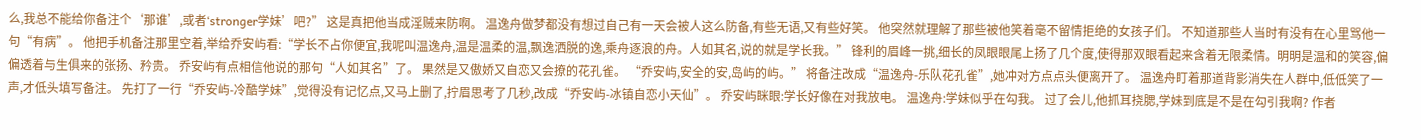么,我总不能给你备注个‘那谁’,或者‘stronger学妹’吧?” 这是真把他当成淫贼来防啊。 温逸舟做梦都没有想过自己有一天会被人这么防备,有些无语,又有些好笑。 他突然就理解了那些被他笑着毫不留情拒绝的女孩子们。 不知道那些人当时有没有在心里骂他一句“有病”。 他把手机备注那里空着,举给乔安屿看:“学长不占你便宜,我呢叫温逸舟,温是温柔的温,飘逸洒脱的逸,乘舟逐浪的舟。人如其名,说的就是学长我。” 锋利的眉峰一挑,细长的凤眼眼尾上扬了几个度,使得那双眼看起来含着无限柔情。明明是温和的笑容,偏偏透着与生俱来的张扬、矜贵。 乔安屿有点相信他说的那句“人如其名”了。 果然是又傲娇又自恋又会撩的花孔雀。 “乔安屿,安全的安,岛屿的屿。” 将备注改成“温逸舟-乐队花孔雀”,她冲对方点点头便离开了。 温逸舟盯着那道背影消失在人群中,低低笑了一声,才低头填写备注。 先打了一行“乔安屿-冷酷学妹”,觉得没有记忆点,又马上删了,拧眉思考了几秒,改成“乔安屿-冰镇自恋小天仙”。 乔安屿眯眼:学长好像在对我放电。 温逸舟:学妹似乎在勾我。 过了会儿,他抓耳挠腮,学妹到底是不是在勾引我啊? 作者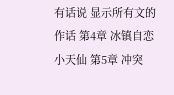有话说 显示所有文的作话 第4章 冰镇自恋小天仙 第5章 冲突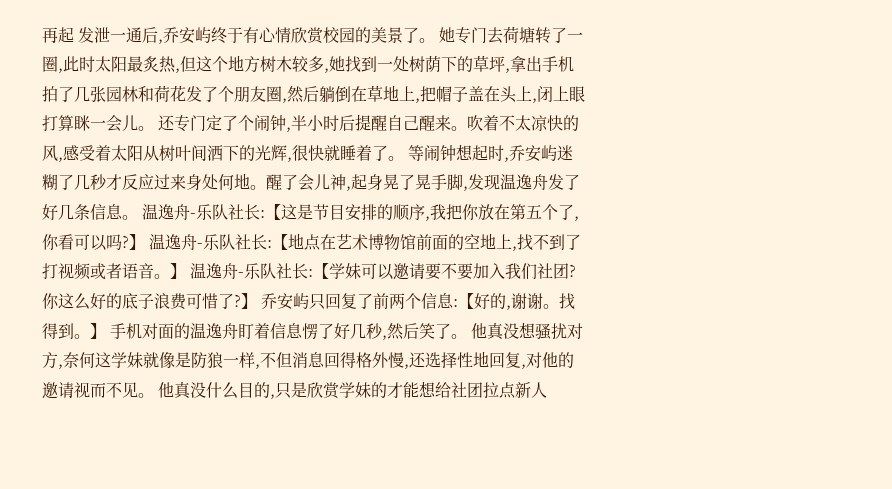再起 发泄一通后,乔安屿终于有心情欣赏校园的美景了。 她专门去荷塘转了一圈,此时太阳最炙热,但这个地方树木较多,她找到一处树荫下的草坪,拿出手机拍了几张园林和荷花发了个朋友圈,然后躺倒在草地上,把帽子盖在头上,闭上眼打算眯一会儿。 还专门定了个闹钟,半小时后提醒自己醒来。吹着不太凉快的风,感受着太阳从树叶间洒下的光辉,很快就睡着了。 等闹钟想起时,乔安屿迷糊了几秒才反应过来身处何地。醒了会儿神,起身晃了晃手脚,发现温逸舟发了好几条信息。 温逸舟-乐队社长:【这是节目安排的顺序,我把你放在第五个了,你看可以吗?】 温逸舟-乐队社长:【地点在艺术博物馆前面的空地上,找不到了打视频或者语音。】 温逸舟-乐队社长:【学妹可以邀请要不要加入我们社团?你这么好的底子浪费可惜了?】 乔安屿只回复了前两个信息:【好的,谢谢。找得到。】 手机对面的温逸舟盯着信息愣了好几秒,然后笑了。 他真没想骚扰对方,奈何这学妹就像是防狼一样,不但消息回得格外慢,还选择性地回复,对他的邀请视而不见。 他真没什么目的,只是欣赏学妹的才能想给社团拉点新人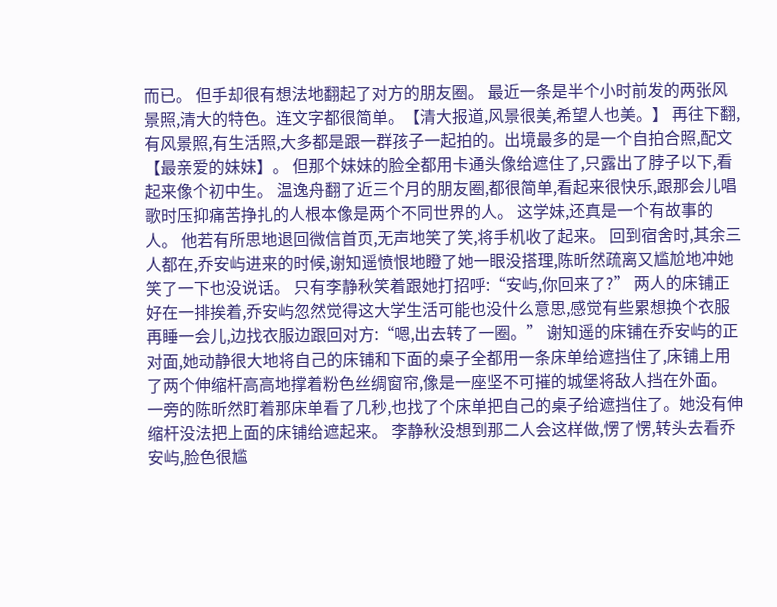而已。 但手却很有想法地翻起了对方的朋友圈。 最近一条是半个小时前发的两张风景照,清大的特色。连文字都很简单。【清大报道,风景很美,希望人也美。】 再往下翻,有风景照,有生活照,大多都是跟一群孩子一起拍的。出境最多的是一个自拍合照,配文【最亲爱的妹妹】。 但那个妹妹的脸全都用卡通头像给遮住了,只露出了脖子以下,看起来像个初中生。 温逸舟翻了近三个月的朋友圈,都很简单,看起来很快乐,跟那会儿唱歌时压抑痛苦挣扎的人根本像是两个不同世界的人。 这学妹,还真是一个有故事的人。 他若有所思地退回微信首页,无声地笑了笑,将手机收了起来。 回到宿舍时,其余三人都在,乔安屿进来的时候,谢知遥愤恨地瞪了她一眼没搭理,陈昕然疏离又尴尬地冲她笑了一下也没说话。 只有李静秋笑着跟她打招呼:“安屿,你回来了?” 两人的床铺正好在一排挨着,乔安屿忽然觉得这大学生活可能也没什么意思,感觉有些累想换个衣服再睡一会儿,边找衣服边跟回对方:“嗯,出去转了一圈。” 谢知遥的床铺在乔安屿的正对面,她动静很大地将自己的床铺和下面的桌子全都用一条床单给遮挡住了,床铺上用了两个伸缩杆高高地撑着粉色丝绸窗帘,像是一座坚不可摧的城堡将敌人挡在外面。 一旁的陈昕然盯着那床单看了几秒,也找了个床单把自己的桌子给遮挡住了。她没有伸缩杆没法把上面的床铺给遮起来。 李静秋没想到那二人会这样做,愣了愣,转头去看乔安屿,脸色很尴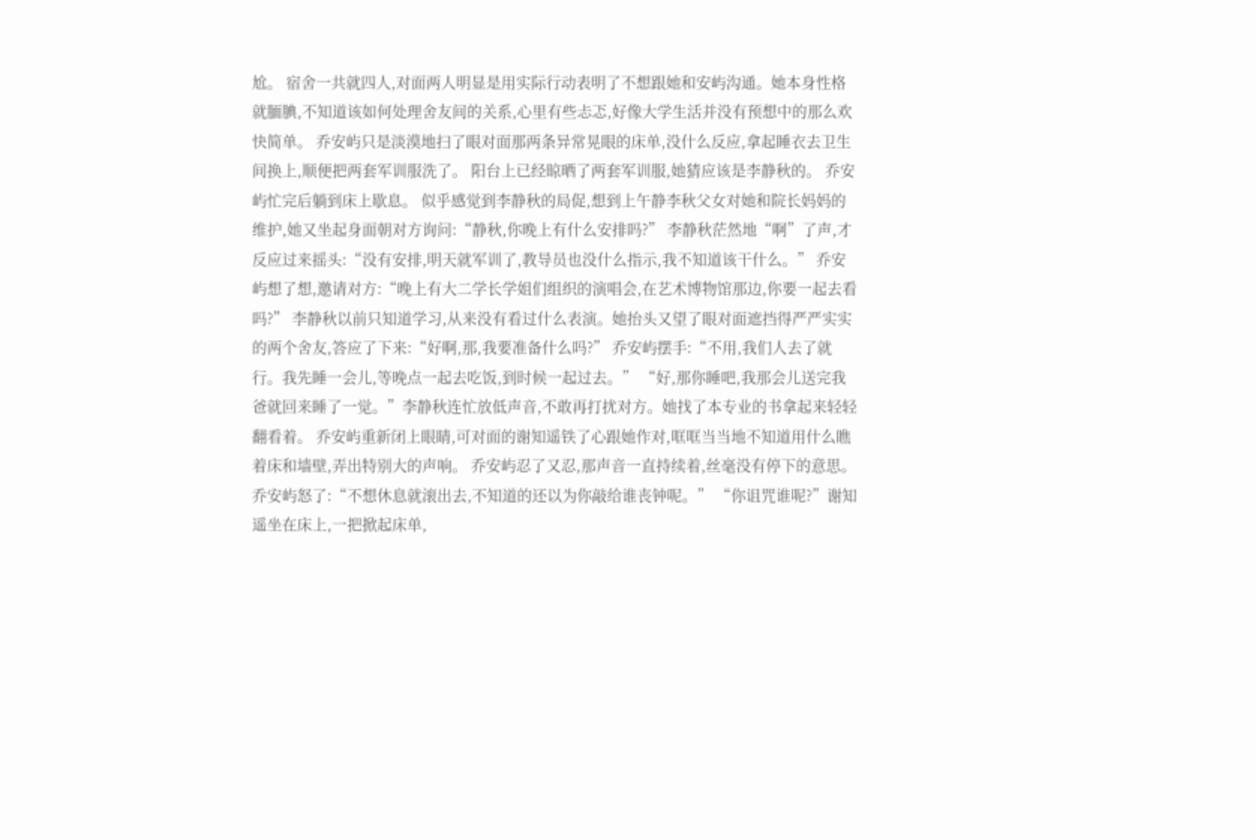尬。 宿舍一共就四人,对面两人明显是用实际行动表明了不想跟她和安屿沟通。她本身性格就腼腆,不知道该如何处理舍友间的关系,心里有些忐忑,好像大学生活并没有预想中的那么欢快简单。 乔安屿只是淡漠地扫了眼对面那两条异常晃眼的床单,没什么反应,拿起睡衣去卫生间换上,顺便把两套军训服洗了。 阳台上已经晾晒了两套军训服,她猜应该是李静秋的。 乔安屿忙完后躺到床上歇息。 似乎感觉到李静秋的局促,想到上午静李秋父女对她和院长妈妈的维护,她又坐起身面朝对方询问:“静秋,你晚上有什么安排吗?” 李静秋茫然地“啊”了声,才反应过来摇头:“没有安排,明天就军训了,教导员也没什么指示,我不知道该干什么。” 乔安屿想了想,邀请对方:“晚上有大二学长学姐们组织的演唱会,在艺术博物馆那边,你要一起去看吗?” 李静秋以前只知道学习,从来没有看过什么表演。她抬头又望了眼对面遮挡得严严实实的两个舍友,答应了下来:“好啊,那,我要准备什么吗?” 乔安屿摆手:“不用,我们人去了就行。我先睡一会儿,等晚点一起去吃饭,到时候一起过去。” “好,那你睡吧,我那会儿送完我爸就回来睡了一觉。”李静秋连忙放低声音,不敢再打扰对方。她找了本专业的书拿起来轻轻翻看着。 乔安屿重新闭上眼睛,可对面的谢知遥铁了心跟她作对,哐哐当当地不知道用什么瞧着床和墙壁,弄出特别大的声响。 乔安屿忍了又忍,那声音一直持续着,丝毫没有停下的意思。 乔安屿怒了:“不想休息就滚出去,不知道的还以为你敲给谁丧钟呢。” “你诅咒谁呢?”谢知遥坐在床上,一把掀起床单,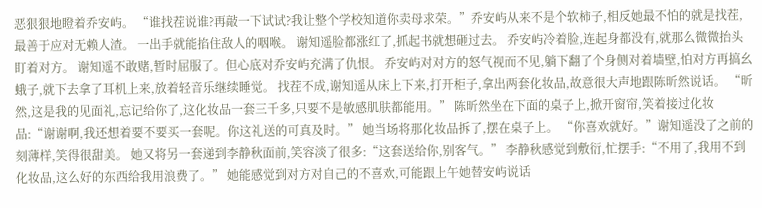恶狠狠地瞪着乔安屿。 “谁找茬说谁?再敲一下试试?我让整个学校知道你卖母求荣。”乔安屿从来不是个软柿子,相反她最不怕的就是找茬,最善于应对无赖人渣。 一出手就能掐住敌人的咽喉。 谢知遥脸都涨红了,抓起书就想砸过去。 乔安屿冷着脸,连起身都没有,就那么微微抬头盯着对方。 谢知遥不敢赌,暂时屈服了。但心底对乔安屿充满了仇恨。 乔安屿对对方的怒气视而不见,躺下翻了个身侧对着墙壁,怕对方再搞幺蛾子,就下去拿了耳机上来,放着轻音乐继续睡觉。 找茬不成,谢知遥从床上下来,打开柜子,拿出两套化妆品,故意很大声地跟陈昕然说话。 “昕然,这是我的见面礼,忘记给你了,这化妆品一套三千多,只要不是敏感肌肤都能用。” 陈昕然坐在下面的桌子上,掀开窗帘,笑着接过化妆品:“谢谢啊,我还想着要不要买一套呢。你这礼送的可真及时。” 她当场将那化妆品拆了,摆在桌子上。 “你喜欢就好。”谢知遥没了之前的刻薄样,笑得很甜美。 她又将另一套递到李静秋面前,笑容淡了很多:“这套送给你,别客气。” 李静秋感觉到敷衍,忙摆手:“不用了,我用不到化妆品,这么好的东西给我用浪费了。” 她能感觉到对方对自己的不喜欢,可能跟上午她替安屿说话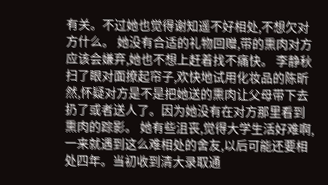有关。不过她也觉得谢知遥不好相处,不想欠对方什么。 她没有合适的礼物回赠,带的熏肉对方应该会嫌弃,她也不想上赶着找不痛快。 李静秋扫了眼对面撩起帘子,欢快地试用化妆品的陈昕然,怀疑对方是不是把她送的熏肉让父母带下去扔了或者送人了。因为她没有在对方那里看到熏肉的踪影。 她有些沮丧,觉得大学生活好难啊,一来就遇到这么难相处的舍友,以后可能还要相处四年。当初收到清大录取通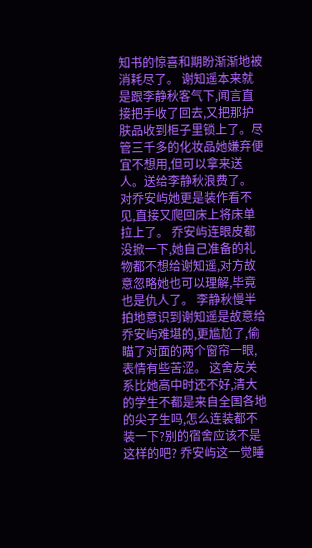知书的惊喜和期盼渐渐地被消耗尽了。 谢知遥本来就是跟李静秋客气下,闻言直接把手收了回去,又把那护肤品收到柜子里锁上了。尽管三千多的化妆品她嫌弃便宜不想用,但可以拿来送人。送给李静秋浪费了。 对乔安屿她更是装作看不见,直接又爬回床上将床单拉上了。 乔安屿连眼皮都没掀一下,她自己准备的礼物都不想给谢知遥,对方故意忽略她也可以理解,毕竟也是仇人了。 李静秋慢半拍地意识到谢知遥是故意给乔安屿难堪的,更尴尬了,偷瞄了对面的两个窗帘一眼,表情有些苦涩。 这舍友关系比她高中时还不好,清大的学生不都是来自全国各地的尖子生吗,怎么连装都不装一下?别的宿舍应该不是这样的吧? 乔安屿这一觉睡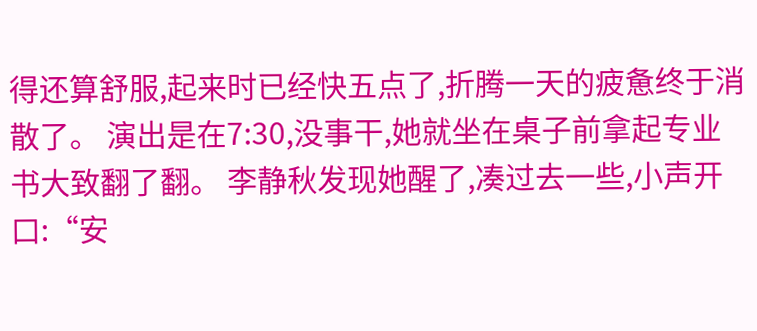得还算舒服,起来时已经快五点了,折腾一天的疲惫终于消散了。 演出是在7:30,没事干,她就坐在桌子前拿起专业书大致翻了翻。 李静秋发现她醒了,凑过去一些,小声开口:“安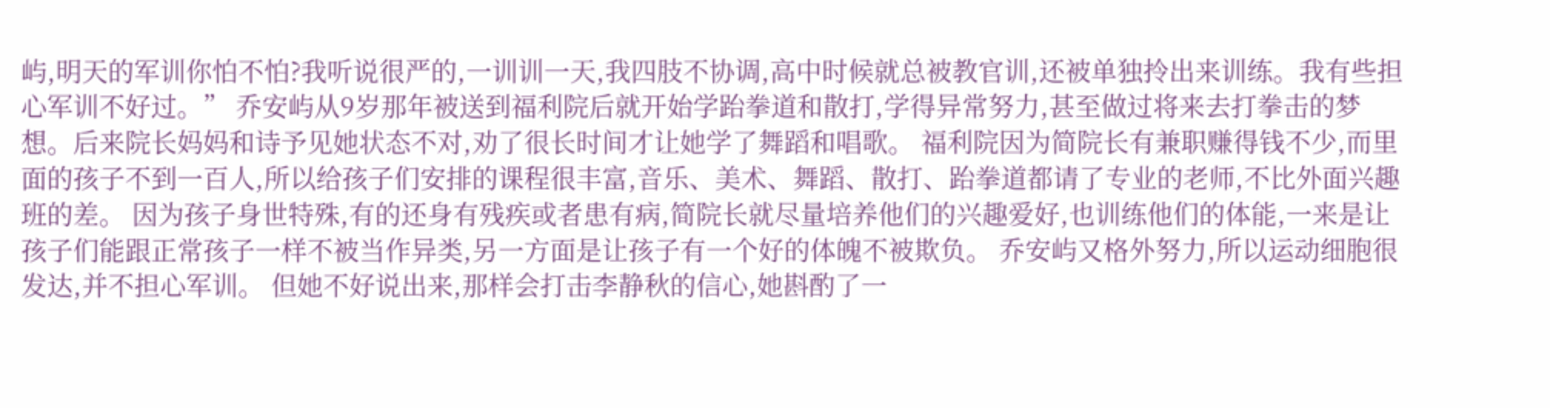屿,明天的军训你怕不怕?我听说很严的,一训训一天,我四肢不协调,高中时候就总被教官训,还被单独拎出来训练。我有些担心军训不好过。” 乔安屿从9岁那年被送到福利院后就开始学跆拳道和散打,学得异常努力,甚至做过将来去打拳击的梦想。后来院长妈妈和诗予见她状态不对,劝了很长时间才让她学了舞蹈和唱歌。 福利院因为简院长有兼职赚得钱不少,而里面的孩子不到一百人,所以给孩子们安排的课程很丰富,音乐、美术、舞蹈、散打、跆拳道都请了专业的老师,不比外面兴趣班的差。 因为孩子身世特殊,有的还身有残疾或者患有病,简院长就尽量培养他们的兴趣爱好,也训练他们的体能,一来是让孩子们能跟正常孩子一样不被当作异类,另一方面是让孩子有一个好的体魄不被欺负。 乔安屿又格外努力,所以运动细胞很发达,并不担心军训。 但她不好说出来,那样会打击李静秋的信心,她斟酌了一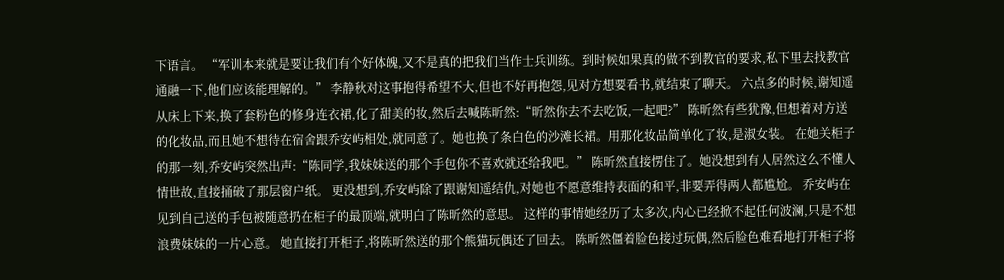下语言。 “军训本来就是要让我们有个好体魄,又不是真的把我们当作士兵训练。到时候如果真的做不到教官的要求,私下里去找教官通融一下,他们应该能理解的。” 李静秋对这事抱得希望不大,但也不好再抱怨,见对方想要看书,就结束了聊天。 六点多的时候,谢知遥从床上下来,换了套粉色的修身连衣裙,化了甜美的妆,然后去喊陈昕然:“昕然你去不去吃饭,一起吧?” 陈昕然有些犹豫,但想着对方送的化妆品,而且她不想待在宿舍跟乔安屿相处,就同意了。她也换了条白色的沙滩长裙。用那化妆品简单化了妆,是淑女装。 在她关柜子的那一刻,乔安屿突然出声:“陈同学,我妹妹送的那个手包你不喜欢就还给我吧。” 陈昕然直接愣住了。她没想到有人居然这么不懂人情世故,直接捅破了那层窗户纸。 更没想到,乔安屿除了跟谢知遥结仇,对她也不愿意维持表面的和平,非要弄得两人都尴尬。 乔安屿在见到自己送的手包被随意扔在柜子的最顶端,就明白了陈昕然的意思。 这样的事情她经历了太多次,内心已经掀不起任何波澜,只是不想浪费妹妹的一片心意。 她直接打开柜子,将陈昕然送的那个熊猫玩偶还了回去。 陈昕然僵着脸色接过玩偶,然后脸色难看地打开柜子将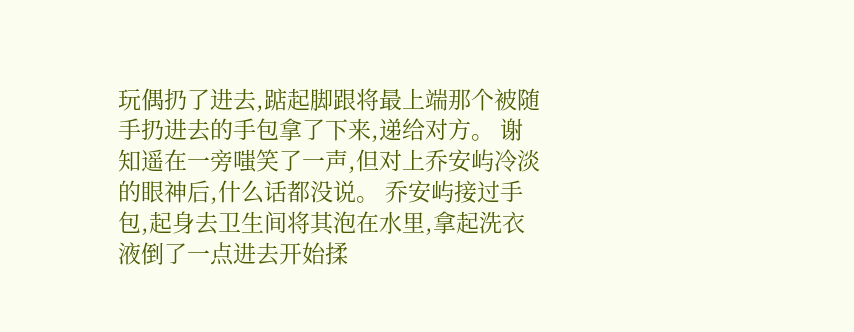玩偶扔了进去,踮起脚跟将最上端那个被随手扔进去的手包拿了下来,递给对方。 谢知遥在一旁嗤笑了一声,但对上乔安屿冷淡的眼神后,什么话都没说。 乔安屿接过手包,起身去卫生间将其泡在水里,拿起洗衣液倒了一点进去开始揉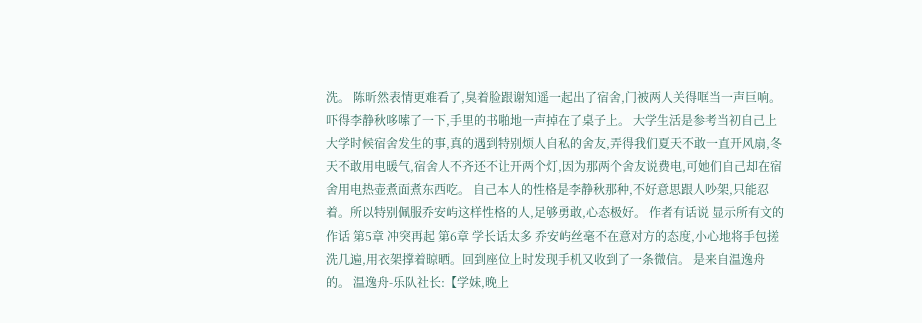洗。 陈昕然表情更难看了,臭着脸跟谢知遥一起出了宿舍,门被两人关得哐当一声巨响。 吓得李静秋哆嗦了一下,手里的书啪地一声掉在了桌子上。 大学生活是参考当初自己上大学时候宿舍发生的事,真的遇到特别烦人自私的舍友,弄得我们夏天不敢一直开风扇,冬天不敢用电暖气,宿舍人不齐还不让开两个灯,因为那两个舍友说费电,可她们自己却在宿舍用电热壶煮面煮东西吃。 自己本人的性格是李静秋那种,不好意思跟人吵架,只能忍着。所以特别佩服乔安屿这样性格的人,足够勇敢,心态极好。 作者有话说 显示所有文的作话 第5章 冲突再起 第6章 学长话太多 乔安屿丝毫不在意对方的态度,小心地将手包搓洗几遍,用衣架撑着晾晒。回到座位上时发现手机又收到了一条微信。 是来自温逸舟的。 温逸舟-乐队社长:【学妹,晚上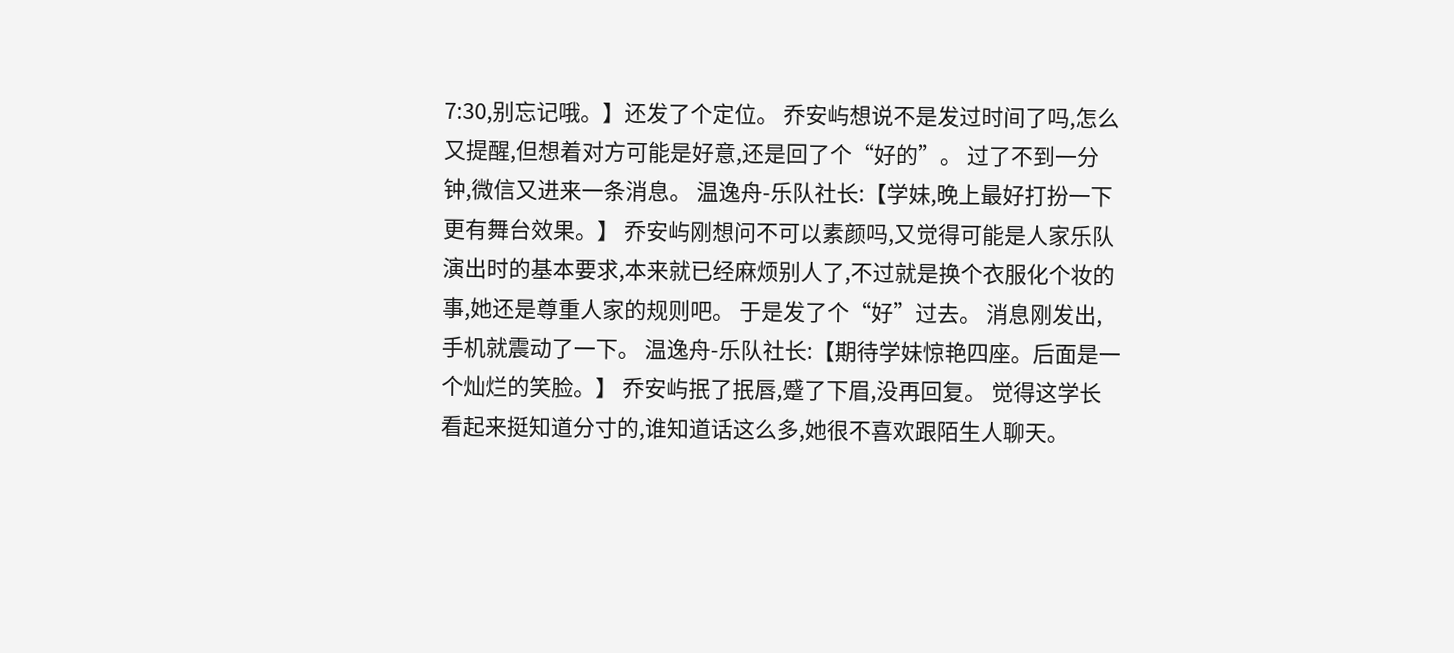7:30,别忘记哦。】还发了个定位。 乔安屿想说不是发过时间了吗,怎么又提醒,但想着对方可能是好意,还是回了个“好的”。 过了不到一分钟,微信又进来一条消息。 温逸舟-乐队社长:【学妹,晚上最好打扮一下更有舞台效果。】 乔安屿刚想问不可以素颜吗,又觉得可能是人家乐队演出时的基本要求,本来就已经麻烦别人了,不过就是换个衣服化个妆的事,她还是尊重人家的规则吧。 于是发了个“好”过去。 消息刚发出,手机就震动了一下。 温逸舟-乐队社长:【期待学妹惊艳四座。后面是一个灿烂的笑脸。】 乔安屿抿了抿唇,蹙了下眉,没再回复。 觉得这学长看起来挺知道分寸的,谁知道话这么多,她很不喜欢跟陌生人聊天。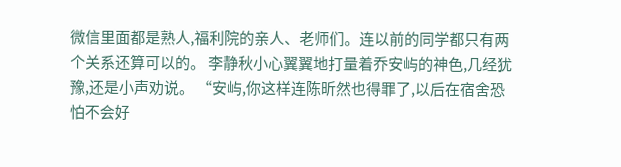微信里面都是熟人,福利院的亲人、老师们。连以前的同学都只有两个关系还算可以的。 李静秋小心翼翼地打量着乔安屿的神色,几经犹豫,还是小声劝说。 “安屿,你这样连陈昕然也得罪了,以后在宿舍恐怕不会好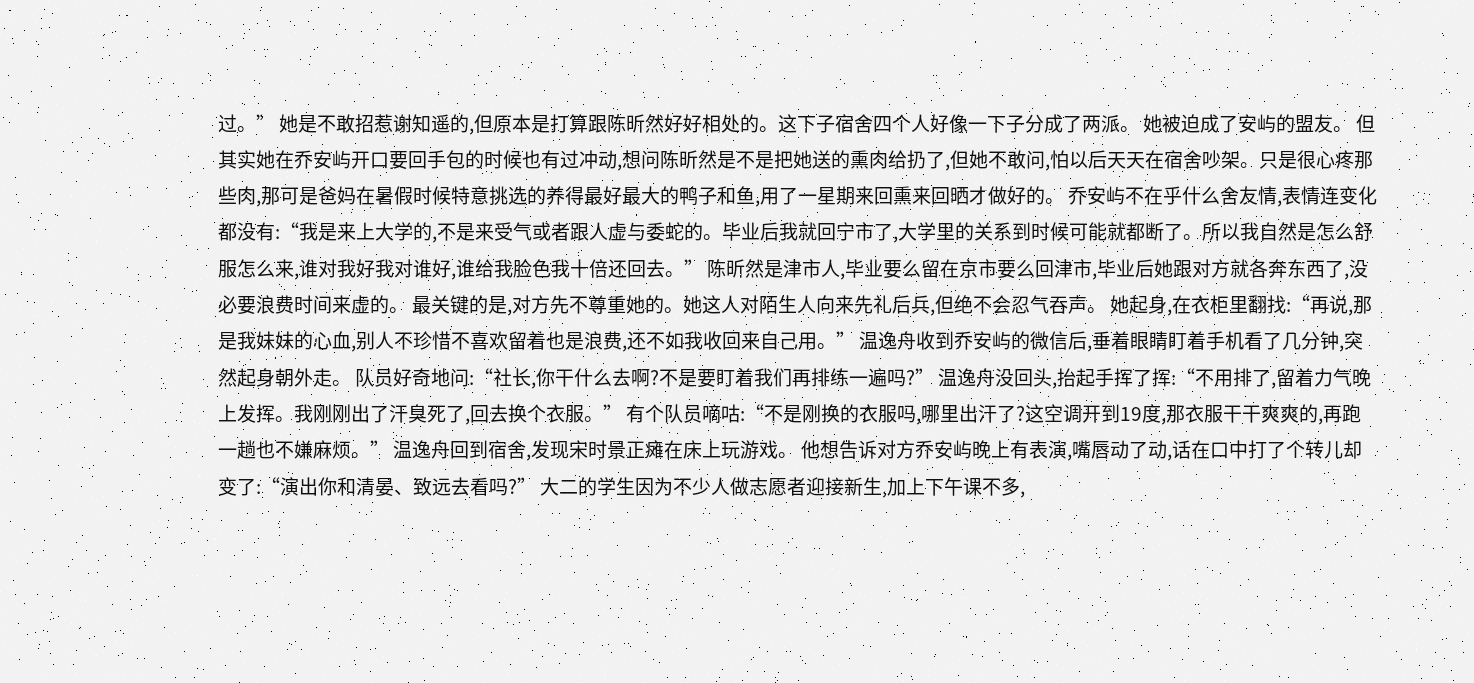过。” 她是不敢招惹谢知遥的,但原本是打算跟陈昕然好好相处的。这下子宿舍四个人好像一下子分成了两派。 她被迫成了安屿的盟友。 但其实她在乔安屿开口要回手包的时候也有过冲动,想问陈昕然是不是把她送的熏肉给扔了,但她不敢问,怕以后天天在宿舍吵架。只是很心疼那些肉,那可是爸妈在暑假时候特意挑选的养得最好最大的鸭子和鱼,用了一星期来回熏来回晒才做好的。 乔安屿不在乎什么舍友情,表情连变化都没有:“我是来上大学的,不是来受气或者跟人虚与委蛇的。毕业后我就回宁市了,大学里的关系到时候可能就都断了。所以我自然是怎么舒服怎么来,谁对我好我对谁好,谁给我脸色我十倍还回去。” 陈昕然是津市人,毕业要么留在京市要么回津市,毕业后她跟对方就各奔东西了,没必要浪费时间来虚的。 最关键的是,对方先不尊重她的。她这人对陌生人向来先礼后兵,但绝不会忍气吞声。 她起身,在衣柜里翻找:“再说,那是我妹妹的心血,别人不珍惜不喜欢留着也是浪费,还不如我收回来自己用。” 温逸舟收到乔安屿的微信后,垂着眼睛盯着手机看了几分钟,突然起身朝外走。 队员好奇地问:“社长,你干什么去啊?不是要盯着我们再排练一遍吗?” 温逸舟没回头,抬起手挥了挥:“不用排了,留着力气晚上发挥。我刚刚出了汗臭死了,回去换个衣服。” 有个队员嘀咕:“不是刚换的衣服吗,哪里出汗了?这空调开到19度,那衣服干干爽爽的,再跑一趟也不嫌麻烦。” 温逸舟回到宿舍,发现宋时景正瘫在床上玩游戏。 他想告诉对方乔安屿晚上有表演,嘴唇动了动,话在口中打了个转儿却变了:“演出你和清晏、致远去看吗?” 大二的学生因为不少人做志愿者迎接新生,加上下午课不多,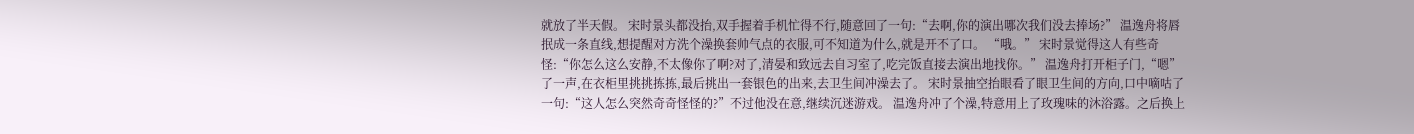就放了半天假。 宋时景头都没抬,双手握着手机忙得不行,随意回了一句:“去啊,你的演出哪次我们没去捧场?” 温逸舟将唇抿成一条直线,想提醒对方洗个澡换套帅气点的衣服,可不知道为什么,就是开不了口。 “哦。” 宋时景觉得这人有些奇怪:“你怎么这么安静,不太像你了啊?对了,清晏和致远去自习室了,吃完饭直接去演出地找你。” 温逸舟打开柜子门,“嗯”了一声,在衣柜里挑挑拣拣,最后挑出一套银色的出来,去卫生间冲澡去了。 宋时景抽空抬眼看了眼卫生间的方向,口中嘀咕了一句:“这人怎么突然奇奇怪怪的?”不过他没在意,继续沉迷游戏。 温逸舟冲了个澡,特意用上了玫瑰味的沐浴露。之后换上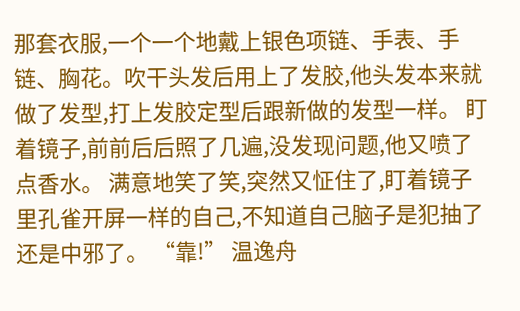那套衣服,一个一个地戴上银色项链、手表、手链、胸花。吹干头发后用上了发胶,他头发本来就做了发型,打上发胶定型后跟新做的发型一样。 盯着镜子,前前后后照了几遍,没发现问题,他又喷了点香水。 满意地笑了笑,突然又怔住了,盯着镜子里孔雀开屏一样的自己,不知道自己脑子是犯抽了还是中邪了。 “靠!” 温逸舟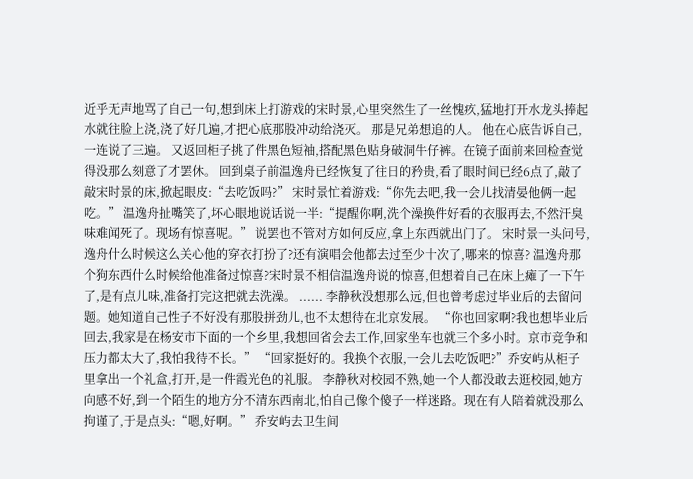近乎无声地骂了自己一句,想到床上打游戏的宋时景,心里突然生了一丝愧疚,猛地打开水龙头捧起水就往脸上浇,浇了好几遍,才把心底那股冲动给浇灭。 那是兄弟想追的人。 他在心底告诉自己,一连说了三遍。 又返回柜子挑了件黑色短袖,搭配黑色贴身破洞牛仔裤。在镜子面前来回检查觉得没那么刻意了才罢休。 回到桌子前温逸舟已经恢复了往日的矜贵,看了眼时间已经6点了,敲了敲宋时景的床,掀起眼皮:“去吃饭吗?” 宋时景忙着游戏:“你先去吧,我一会儿找清晏他俩一起吃。” 温逸舟扯嘴笑了,坏心眼地说话说一半:“提醒你啊,洗个澡换件好看的衣服再去,不然汗臭味难闻死了。现场有惊喜呢。” 说罢也不管对方如何反应,拿上东西就出门了。 宋时景一头问号,逸舟什么时候这么关心他的穿衣打扮了?还有演唱会他都去过至少十次了,哪来的惊喜? 温逸舟那个狗东西什么时候给他准备过惊喜?宋时景不相信温逸舟说的惊喜,但想着自己在床上瘫了一下午了,是有点儿味,准备打完这把就去洗澡。 ...... 李静秋没想那么远,但也曾考虑过毕业后的去留问题。她知道自己性子不好没有那股拼劲儿,也不太想待在北京发展。 “你也回家啊?我也想毕业后回去,我家是在杨安市下面的一个乡里,我想回省会去工作,回家坐车也就三个多小时。京市竞争和压力都太大了,我怕我待不长。” “回家挺好的。我换个衣服,一会儿去吃饭吧?”乔安屿从柜子里拿出一个礼盒,打开,是一件霞光色的礼服。 李静秋对校园不熟,她一个人都没敢去逛校园,她方向感不好,到一个陌生的地方分不清东西南北,怕自己像个傻子一样迷路。现在有人陪着就没那么拘谨了,于是点头:“嗯,好啊。” 乔安屿去卫生间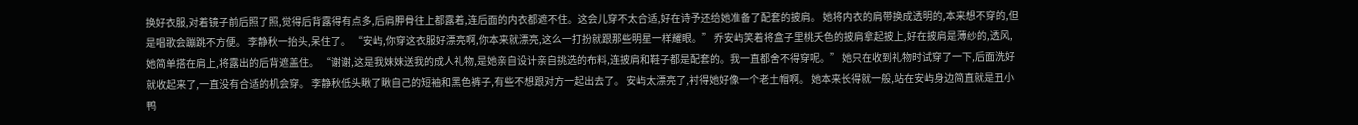换好衣服,对着镜子前后照了照,觉得后背露得有点多,后肩胛骨往上都露着,连后面的内衣都遮不住。这会儿穿不太合适,好在诗予还给她准备了配套的披肩。 她将内衣的肩带换成透明的,本来想不穿的,但是唱歌会蹦跳不方便。 李静秋一抬头,呆住了。 “安屿,你穿这衣服好漂亮啊,你本来就漂亮,这么一打扮就跟那些明星一样耀眼。” 乔安屿笑着将盒子里桃夭色的披肩拿起披上,好在披肩是薄纱的,透风,她简单搭在肩上,将露出的后背遮盖住。 “谢谢,这是我妹妹送我的成人礼物,是她亲自设计亲自挑选的布料,连披肩和鞋子都是配套的。我一直都舍不得穿呢。” 她只在收到礼物时试穿了一下,后面洗好就收起来了,一直没有合适的机会穿。 李静秋低头瞅了瞅自己的短袖和黑色裤子,有些不想跟对方一起出去了。 安屿太漂亮了,衬得她好像一个老土帽啊。 她本来长得就一般,站在安屿身边简直就是丑小鸭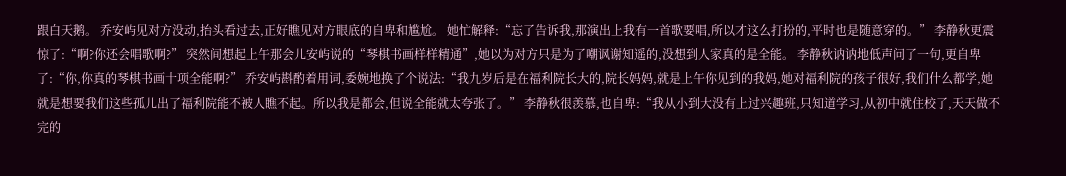跟白天鹅。 乔安屿见对方没动,抬头看过去,正好瞧见对方眼底的自卑和尴尬。 她忙解释:“忘了告诉我,那演出上我有一首歌要唱,所以才这么打扮的,平时也是随意穿的。” 李静秋更震惊了:“啊?你还会唱歌啊?” 突然间想起上午那会儿安屿说的“琴棋书画样样精通”,她以为对方只是为了嘲讽谢知遥的,没想到人家真的是全能。 李静秋讷讷地低声问了一句,更自卑了:“你,你真的琴棋书画十项全能啊?” 乔安屿斟酌着用词,委婉地换了个说法:“我九岁后是在福利院长大的,院长妈妈,就是上午你见到的我妈,她对福利院的孩子很好,我们什么都学,她就是想要我们这些孤儿出了福利院能不被人瞧不起。所以我是都会,但说全能就太夸张了。” 李静秋很羡慕,也自卑:“我从小到大没有上过兴趣班,只知道学习,从初中就住校了,天天做不完的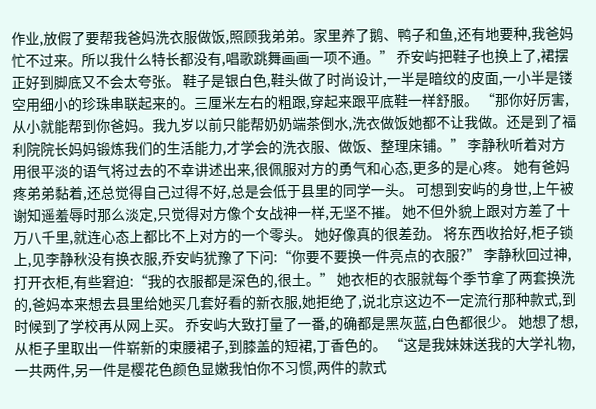作业,放假了要帮我爸妈洗衣服做饭,照顾我弟弟。家里养了鹅、鸭子和鱼,还有地要种,我爸妈忙不过来。所以我什么特长都没有,唱歌跳舞画画一项不通。” 乔安屿把鞋子也换上了,裙摆正好到脚底又不会太夸张。 鞋子是银白色,鞋头做了时尚设计,一半是暗纹的皮面,一小半是镂空用细小的珍珠串联起来的。三厘米左右的粗跟,穿起来跟平底鞋一样舒服。 “那你好厉害,从小就能帮到你爸妈。我九岁以前只能帮奶奶端茶倒水,洗衣做饭她都不让我做。还是到了福利院院长妈妈锻炼我们的生活能力,才学会的洗衣服、做饭、整理床铺。” 李静秋听着对方用很平淡的语气将过去的不幸讲述出来,很佩服对方的勇气和心态,更多的是心疼。 她有爸妈疼弟弟黏着,还总觉得自己过得不好,总是会低于县里的同学一头。 可想到安屿的身世,上午被谢知遥羞辱时那么淡定,只觉得对方像个女战神一样,无坚不摧。 她不但外貌上跟对方差了十万八千里,就连心态上都比不上对方的一个零头。 她好像真的很差劲。 将东西收拾好,柜子锁上,见李静秋没有换衣服,乔安屿犹豫了下问:“你要不要换一件亮点的衣服?” 李静秋回过神,打开衣柜,有些窘迫:“我的衣服都是深色的,很土。” 她衣柜的衣服就每个季节拿了两套换洗的,爸妈本来想去县里给她买几套好看的新衣服,她拒绝了,说北京这边不一定流行那种款式,到时候到了学校再从网上买。 乔安屿大致打量了一番,的确都是黑灰蓝,白色都很少。 她想了想,从柜子里取出一件崭新的束腰裙子,到膝盖的短裙,丁香色的。 “这是我妹妹送我的大学礼物,一共两件,另一件是樱花色颜色显嫩我怕你不习惯,两件的款式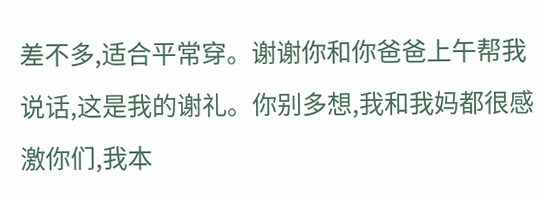差不多,适合平常穿。谢谢你和你爸爸上午帮我说话,这是我的谢礼。你别多想,我和我妈都很感激你们,我本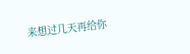来想过几天再给你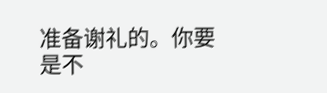准备谢礼的。你要是不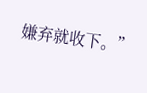嫌弃就收下。”